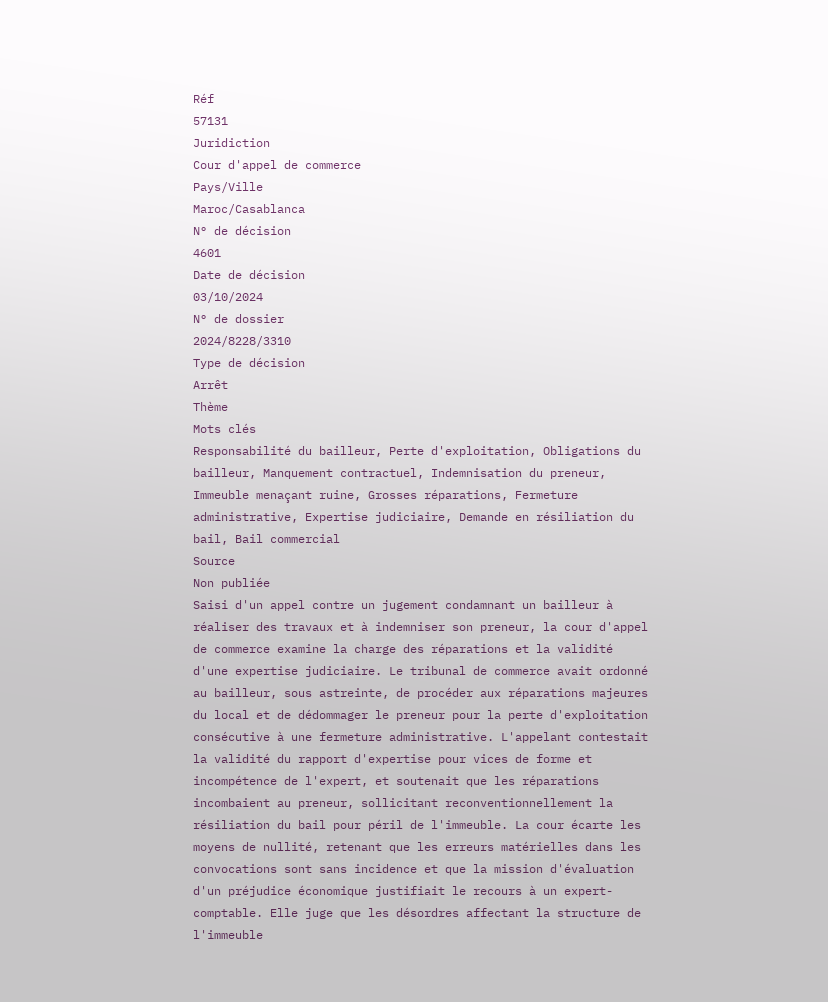Réf
57131
Juridiction
Cour d'appel de commerce
Pays/Ville
Maroc/Casablanca
N° de décision
4601
Date de décision
03/10/2024
N° de dossier
2024/8228/3310
Type de décision
Arrêt
Thème
Mots clés
Responsabilité du bailleur, Perte d'exploitation, Obligations du bailleur, Manquement contractuel, Indemnisation du preneur, Immeuble menaçant ruine, Grosses réparations, Fermeture administrative, Expertise judiciaire, Demande en résiliation du bail, Bail commercial
Source
Non publiée
Saisi d'un appel contre un jugement condamnant un bailleur à réaliser des travaux et à indemniser son preneur, la cour d'appel de commerce examine la charge des réparations et la validité d'une expertise judiciaire. Le tribunal de commerce avait ordonné au bailleur, sous astreinte, de procéder aux réparations majeures du local et de dédommager le preneur pour la perte d'exploitation consécutive à une fermeture administrative. L'appelant contestait la validité du rapport d'expertise pour vices de forme et incompétence de l'expert, et soutenait que les réparations incombaient au preneur, sollicitant reconventionnellement la résiliation du bail pour péril de l'immeuble. La cour écarte les moyens de nullité, retenant que les erreurs matérielles dans les convocations sont sans incidence et que la mission d'évaluation d'un préjudice économique justifiait le recours à un expert-comptable. Elle juge que les désordres affectant la structure de l'immeuble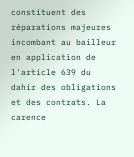constituent des réparations majeures incombant au bailleur en application de l'article 639 du dahir des obligations et des contrats. La carence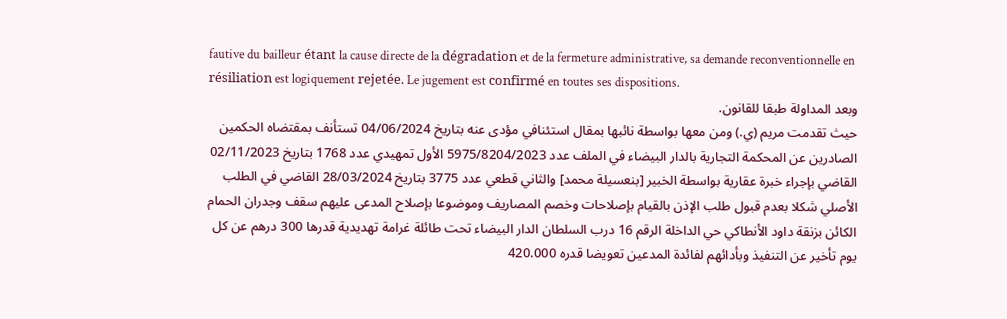fautive du bailleur étant la cause directe de la dégradation et de la fermeture administrative, sa demande reconventionnelle en résiliation est logiquement rejetée. Le jugement est confirmé en toutes ses dispositions.
وبعد المداولة طبقا للقانون.
حيث تقدمت مريم (ي.) ومن معها بواسطة نائبها بمقال استئنافي مؤدى عنه بتاريخ 04/06/2024 تستأنف بمقتضاه الحكمين الصادرين عن المحكمة التجارية بالدار البيضاء في الملف عدد 5975/8204/2023 الأول تمهيدي عدد 1768 بتاريخ 02/11/2023 القاضي بإجراء خبرة عقارية بواسطة الخبير [بنعسيلة محمد] والثاني قطعي عدد 3775 بتاريخ 28/03/2024 القاضي في الطلب الأصلي شكلا بعدم قبول طلب الإذن بالقيام بإصلاحات وخصم المصاريف وموضوعا بإصلاح المدعى عليهم سقف وجدران الحمام الكائن بزنقة داود الأنطاكي حي الداخلة الرقم 16 درب السلطان الدار البيضاء تحت طائلة غرامة تهديدية قدرها 300 درهم عن كل يوم تأخير عن التنفيذ وبأدائهم لفائدة المدعين تعويضا قدره 420.000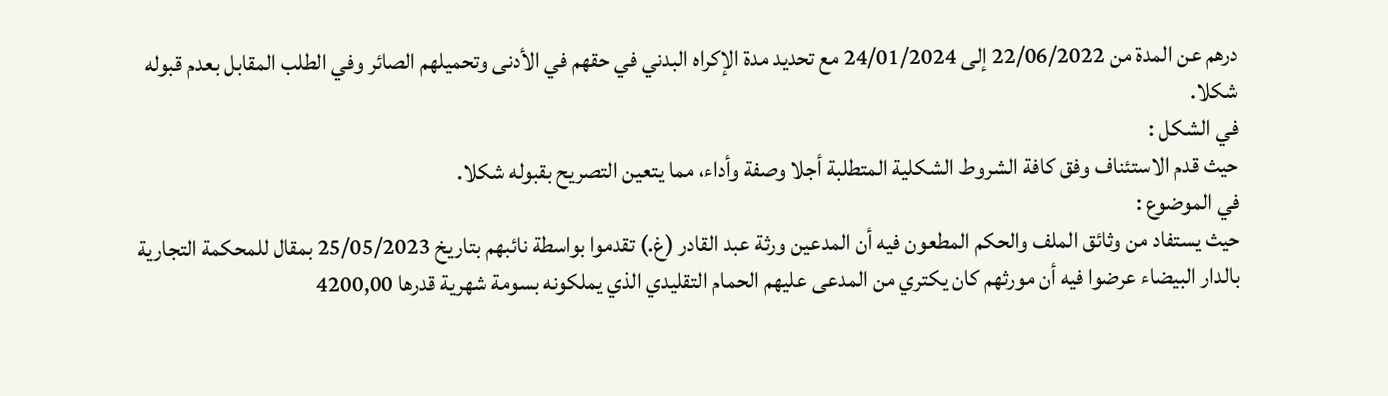درهم عن المدة من 22/06/2022 إلى 24/01/2024 مع تحديد مدة الإكراه البدني في حقهم في الأدنى وتحميلهم الصائر وفي الطلب المقابل بعدم قبوله شكلا.
في الشكل :
حيث قدم الاستئناف وفق كافة الشروط الشكلية المتطلبة أجلا وصفة وأداء، مما يتعين التصريح بقبوله شكلا.
في الموضوع :
حيث يستفاد من وثائق الملف والحكم المطعون فيه أن المدعين ورثة عبد القادر (غ.) تقدموا بواسطة نائبهم بتاريخ 25/05/2023 بمقال للمحكمة التجارية بالدار البيضاء عرضوا فيه أن مورثهم كان يكتري من المدعى عليهم الحمام التقليدي الذي يملكونه بسومة شهرية قدرها 4200,00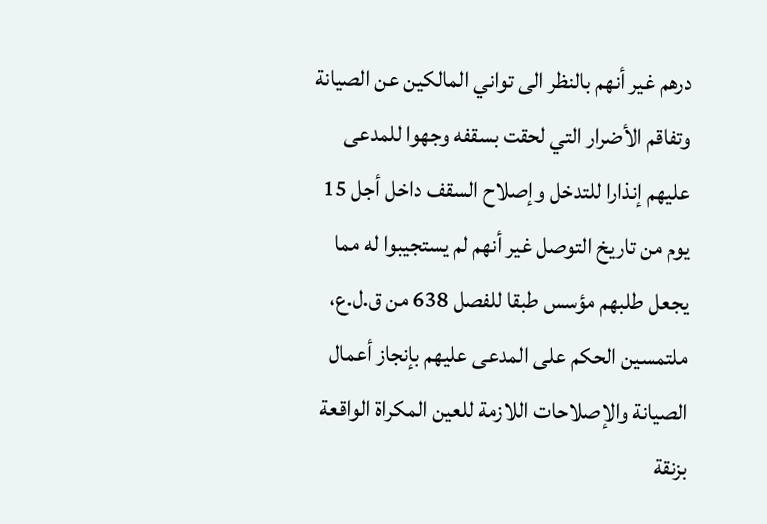درهم غير أنهم بالنظر الى تواني المالكين عن الصيانة وتفاقم الأضرار التي لحقت بسقفه وجهوا للمدعى عليهم إنذارا للتدخل وإصلاح السقف داخل أجل 15 يوم من تاريخ التوصل غير أنهم لم يستجيبوا له مما يجعل طلبهم مؤسس طبقا للفصل 638 من ق.ل.ع، ملتمسين الحكم على المدعى عليهم بإنجاز أعمال الصيانة والإصلاحات اللازمة للعين المكراة الواقعة بزنقة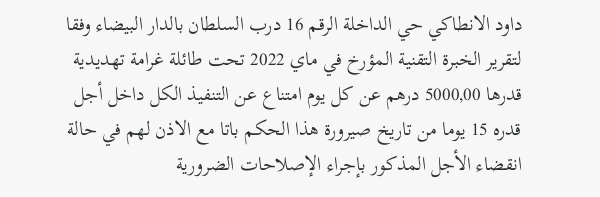داود الانطاكي حي الداخلة الرقم 16 درب السلطان بالدار البيضاء وفقا لتقرير الخبرة التقنية المؤرخ في ماي 2022 تحت طائلة غرامة تهديدية قدرها 5000,00 درهم عن كل يوم امتناع عن التنفيذ الكل داخل أجل قدره 15 يوما من تاريخ صيرورة هذا الحكم باتا مع الاذن لهم في حالة انقضاء الأجل المذكور بإجراء الإصلاحات الضرورية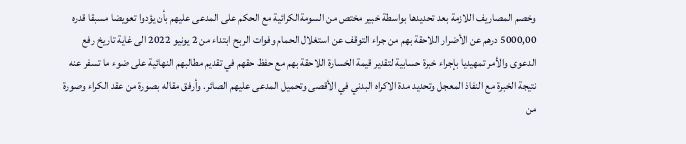وخصم المصاريف اللازمة بعد تحديدها بواسطة خبير مختص من السومةالكرائية مع الحكم على المدعى عليهم بأن يؤدوا تعويضا مسبقا قدره 5000,00 درهم عن الأضرار اللاحقة بهم من جراء التوقف عن استغلال الحمام وفوات الربح ابتداء من 2 يونيو 2022 الى غاية تاريخ رفع الدعوى والأمر تمهيديا بإجراء خبرة حسابية لتقدير قيمة الخسارة اللاحقة بهم مع حفظ حقهم في تقديم مطالبهم النهائية على ضوء ما تسفر عنه نتيجة الخبرة مع النفاذ المعجل وتحديد مدة الاكراه البدني في الأقصى وتحميل المدعى عليهم الصائر. وأرفق مقاله بصورة من عقد الكراء وصورة من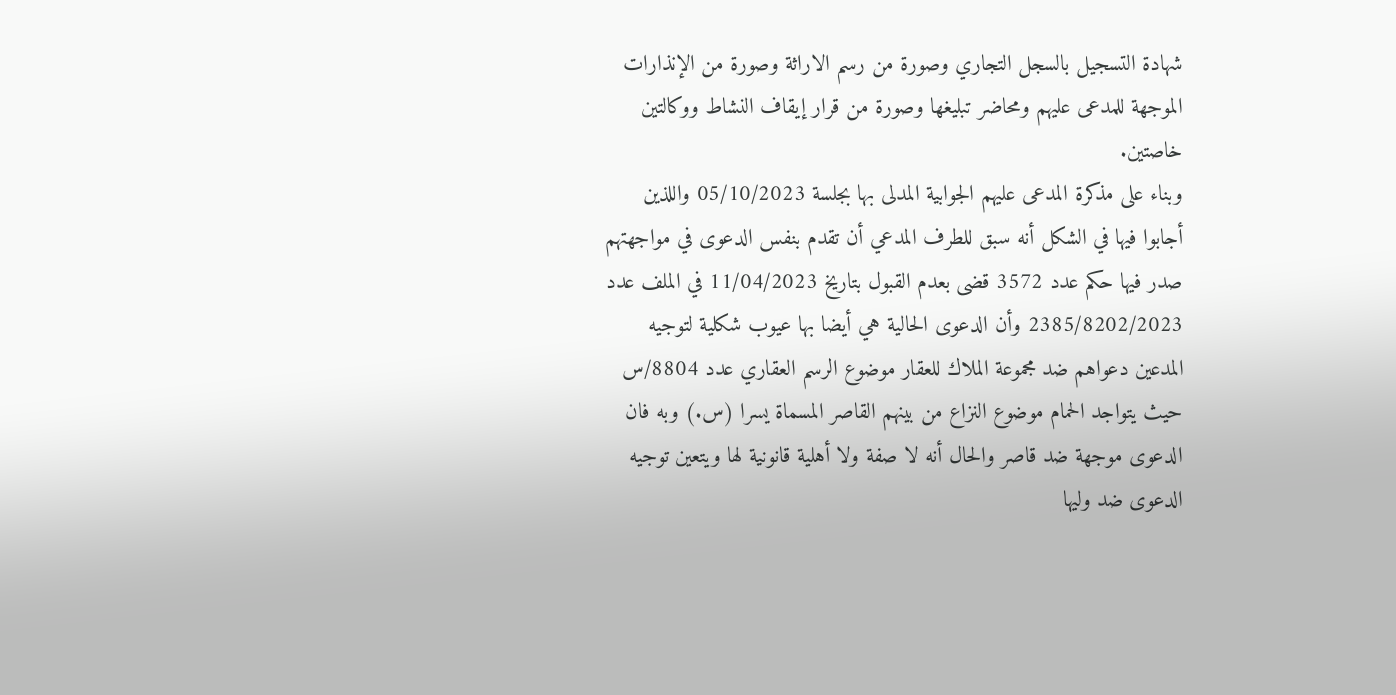شهادة التسجيل بالسجل التجاري وصورة من رسم الاراثة وصورة من الإنذارات الموجهة للمدعى عليهم ومحاضر تبليغها وصورة من قرار إيقاف النشاط ووكالتين خاصتين.
وبناء على مذكرة المدعى عليهم الجوابية المدلى بها بجلسة 05/10/2023 واللذين أجابوا فيها في الشكل أنه سبق للطرف المدعي أن تقدم بنفس الدعوى في مواجهتهم صدر فيها حكم عدد 3572 قضى بعدم القبول بتاريخ 11/04/2023 في الملف عدد 2385/8202/2023 وأن الدعوى الحالية هي أيضا بها عيوب شكلية لتوجيه المدعين دعواهم ضد مجموعة الملاك للعقار موضوع الرسم العقاري عدد 8804/س حيث يتواجد الحمام موضوع النزاع من بينهم القاصر المسماة يسرا (س.) وبه فان الدعوى موجهة ضد قاصر والحال أنه لا صفة ولا أهلية قانونية لها ويتعين توجيه الدعوى ضد وليها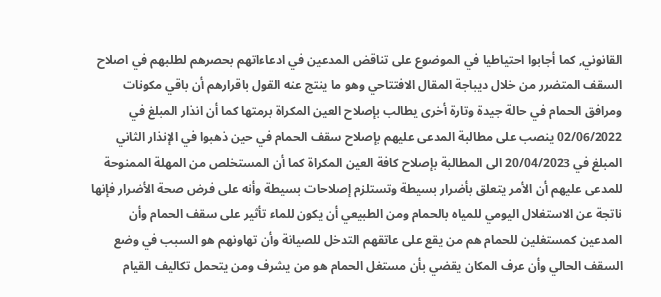القانوني, كما أجابوا احتياطيا في الموضوع على تناقض المدعين في ادعاءاتهم بحصرهم لطلبهم في اصلاح السقف المتضرر من خلال ديباجة المقال الافتتاحي وهو ما ينتج عنه القول باقرارهم أن باقي مكونات ومرافق الحمام في حالة جيدة وتارة أخرى يطالب بإصلاح العين المكراة برمتها كما أن انذار المبلغ في 02/06/2022 ينصب على مطالبة المدعى عليهم بإصلاح سقف الحمام في حين ذهبوا في الإنذار الثاني المبلغ في 20/04/2023 الى المطالبة بإصلاح كافة العين المكراة كما أن المستخلص من المهلة الممنوحة للمدعى عليهم أن الأمر يتعلق بأضرار بسيطة وتستلزم إصلاحات بسيطة وأنه على فرض صحة الأضرار فإنها ناتجة عن الاستغلال اليومي للمياه بالحمام ومن الطبيعي أن يكون للماء تأثير على سقف الحمام وأن المدعين كمستغلين للحمام هم من يقع على عاتقهم التدخل للصيانة وأن تهاونهم هو السبب في وضع السقف الحالي وأن عرف المكان يقضي بأن مستغل الحمام هو من يشرف ومن يتحمل تكاليف القيام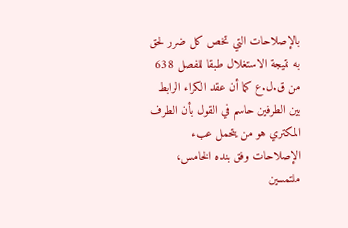بالإصلاحات التي تخص كل ضرر لحق به نتيجة الاستغلال طبقا للفصل 638 من ق.ل.ع كما أن عقد الكراء الرابط بين الطرفين حاسم في القول بأن الطرف المكتري هو من يتحمل عبء الإصلاحات وفق بنده الخامس، ملتمسين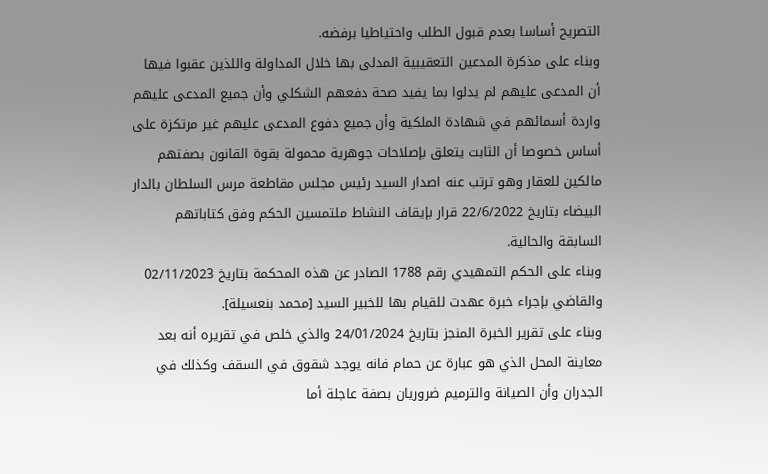التصريح أساسا بعدم قبول الطلب واحتياطيا برفضه.
وبناء على مذكرة المدعين التعقيبية المدلى بها خلال المداولة واللذين عقبوا فيها أن المدعى عليهم لم يدلوا بما يفيد صحة دفعهم الشكلي وأن جميع المدعى عليهم واردة أسمائهم في شهادة الملكية وأن جميع دفوع المدعى عليهم غير مرتكزة على أساس خصوصا أن الثابت يتعلق بإصلاحات جوهرية محمولة بقوة القانون بصفتهم مالكين للعقار وهو ترتب عنه اصدار السيد رئيس مجلس مقاطعة مرس السلطان بالدار البيضاء بتاريخ 22/6/2022 قرار بإيقاف النشاط ملتمسين الحكم وفق كتاباتهم السابقة والحالية.
وبناء على الحكم التمهيدي رقم 1788 الصادر عن هذه المحكمة بتاريخ 02/11/2023 والقاضي بإجراء خبرة عهدت للقيام بها للخبير السيد [محمد بنعسيلة].
وبناء على تقرير الخبرة المنجز بتاريخ 24/01/2024 والذي خلص في تقريره أنه بعد معاينة المحل الذي هو عبارة عن حمام فانه يوجد شقوق في السقف وكذلك في الجدران وأن الصيانة والترميم ضروريان بصفة عاجلة أما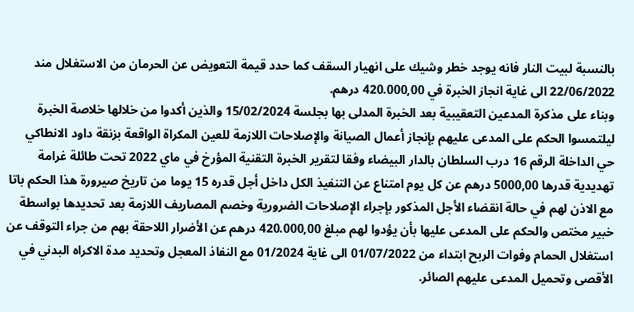بالنسبة لبيت النار فانه يوجد خطر وشيك على انهيار السقف كما حدد قيمة التعويض عن الحرمان من الاستغلال مند 22/06/2022 الى غاية انجاز الخبرة في 420.000,00 درهم.
وبناء على مذكرة المدعين التعقيبية بعد الخبرة المدلى بها بجلسة 15/02/2024 والذين أكدوا من خلالها خلاصة الخبرة ليلتمسوا الحكم على المدعى عليهم بإنجاز أعمال الصيانة والإصلاحات اللازمة للعين المكراة الواقعة بزنقة داود الانطاكي حي الداخلة الرقم 16 درب السلطان بالدار البيضاء وفقا لتقرير الخبرة التقنية المؤرخ في ماي 2022 تحت طائلة غرامة تهديدية قدرها 5000,00 درهم عن كل يوم امتناع عن التنفيذ الكل داخل أجل قدره 15 يوما من تاريخ صيرورة هذا الحكم باتا مع الاذن لهم في حالة انقضاء الأجل المذكور بإجراء الإصلاحات الضرورية وخصم المصاريف اللازمة بعد تحديدها بواسطة خبير مختص والحكم على المدعى عليها بأن يؤدوا لهم مبلغ 420.000,00 درهم عن الأضرار اللاحقة بهم من جراء التوقف عن استغلال الحمام وفوات الربح ابتداء من 01/07/2022 الى غاية 01/2024 مع النفاذ المعجل وتحديد مدة الاكراه البدني في الأقصى وتحميل المدعى عليهم الصائر.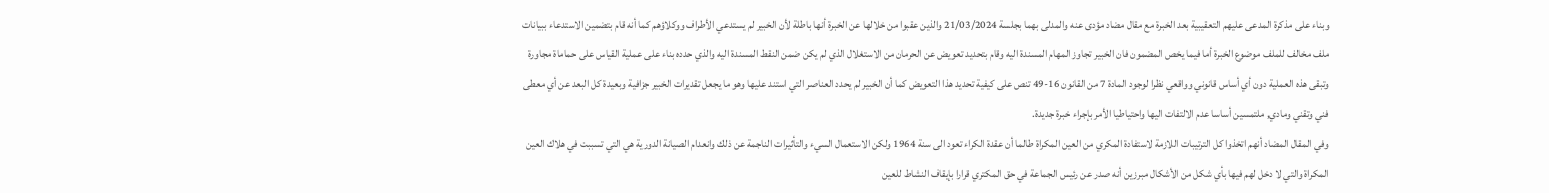وبناء على مذكرة المدعى عليهم التعقيبية بعد الخبرة مع مقال مضاد مؤدى عنه والمدلى بهما بجلسة 21/03/2024 والذين عقبوا من خلالها عن الخبرة أنها باطلة لأن الخبير لم يستدعي الأطراف ووكلاؤهم كما أنه قام بتضمين الاستدعاء ببيانات ملف مخالف للملف موضوع الخبرة أما فيما يخص المضمون فان الخبير تجاوز المهام المسندة اليه وقام بتحديد تعويض عن الحرمان من الاستغلال الذي لم يكن ضمن النقط المسندة اليه والذي حدده بناء على عملية القياس على حماماة مجاورة وتبقى هذه العملية دون أي أساس قانوني وواقعي نظرا لوجود المادة 7 من القانون 16-49 تنص على كيفية تحديد هذا التعويض كما أن الخبير لم يحدد العناصر التي استند عليها وهو ما يجعل تقديرات الخبير جزافية وبعيدة كل البعد عن أي معطى فني وتقني ومادي, ملتمسين أساسا عدم الالتفات اليها واحتياطيا الأمر بإجراء خبرة جديدة.
وفي المقال المضاد أنهم اتخذوا كل الترتيبات اللازمة لاستفادة المكري من العين المكراة طالما أن عقدة الكراء تعود الى سنة 1964 ولكن الاستعمال السيء والتأثيرات الناجمة عن ذلك وانعدام الصيانة الدورية هي التي تسببت في هلاك العين المكراة والتي لا دخل لهم فيها بأي شكل من الأشكال مبرزين أنه صدر عن رئيس الجماعة في حق المكتري قرارا بإيقاف النشاط للعين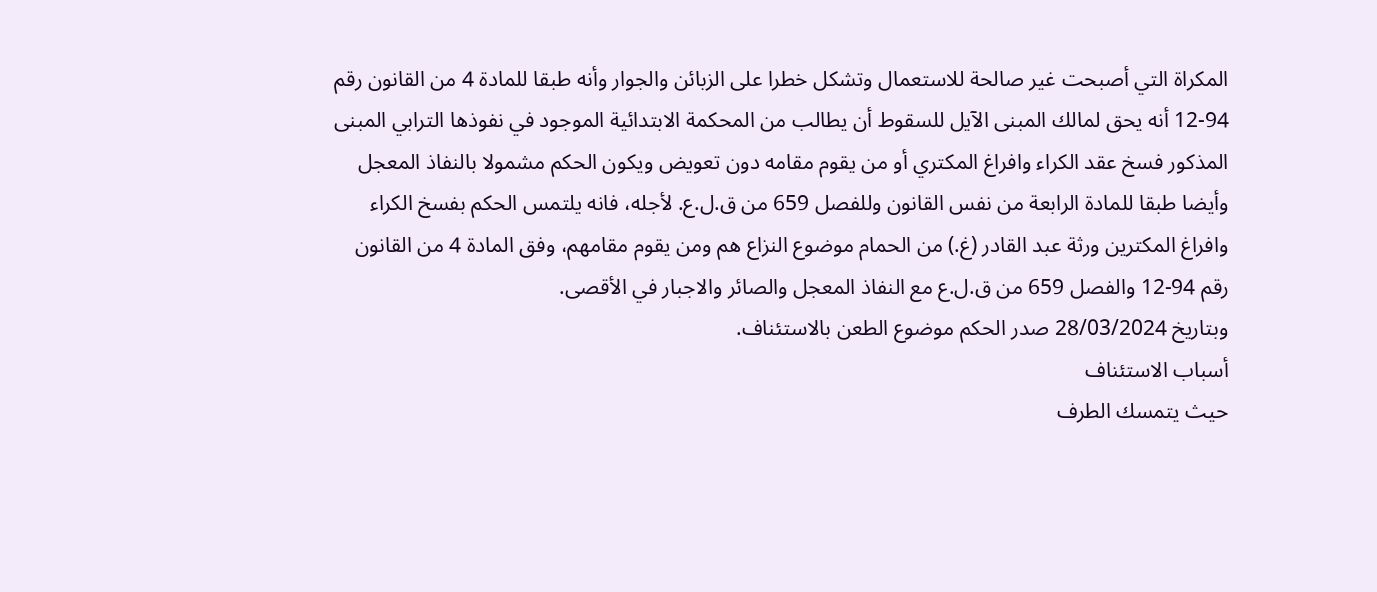المكراة التي أصبحت غير صالحة للاستعمال وتشكل خطرا على الزبائن والجوار وأنه طبقا للمادة 4 من القانون رقم 94-12 أنه يحق لمالك المبنى الآيل للسقوط أن يطالب من المحكمة الابتدائية الموجود في نفوذها الترابي المبنى المذكور فسخ عقد الكراء وافراغ المكتري أو من يقوم مقامه دون تعويض ويكون الحكم مشمولا بالنفاذ المعجل وأيضا طبقا للمادة الرابعة من نفس القانون وللفصل 659 من ق.ل.ع. لأجله، فانه يلتمس الحكم بفسخ الكراء وافراغ المكترين ورثة عبد القادر (غ.) من الحمام موضوع النزاع هم ومن يقوم مقامهم، وفق المادة 4 من القانون رقم 94-12 والفصل 659 من ق.ل.ع مع النفاذ المعجل والصائر والاجبار في الأقصى.
وبتاريخ 28/03/2024 صدر الحكم موضوع الطعن بالاستئناف.
أسباب الاستئناف
حيث يتمسك الطرف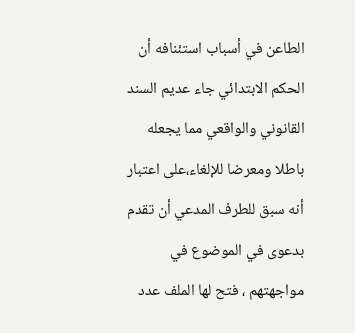الطاعن في أسباب استئنافه أن الحكم الابتدائي جاء عديم السند القانوني والواقعي مما يجعله باطلا ومعرضا للإلغاء،على اعتبار أنه سبق للطرف المدعي أن تقدم بدعوى في الموضوع في مواجهتهم ، فتح لها الملف عدد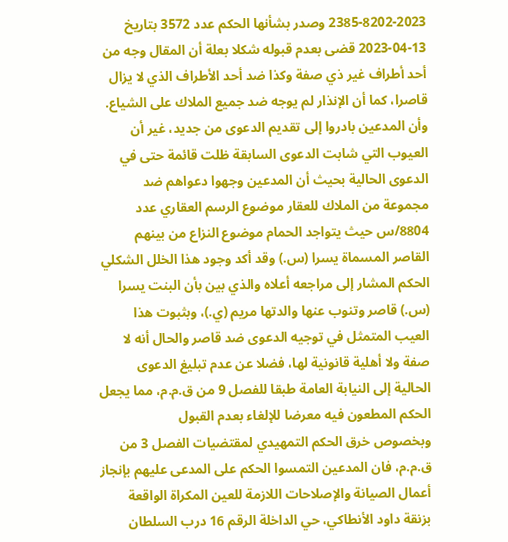2385-8202-2023 وصدر بشأنها الحكم عدد 3572 بتاريخ 13-04-2023 قضى بعدم قبوله شكلا بعلة أن المقال وجه من أحد أطراف غير ذي صفة وكذا ضد أحد الأطراف الذي لا يزال قاصرا، كما أن الإنذار لم يوجه ضد جميع الملاك على الشياع. وأن المدعين بادروا إلى تقديم الدعوى من جديد، غير أن العيوب التي شابت الدعوى السابقة ظلت قائمة حتى في الدعوى الحالية بحيث أن المدعين وجهوا دعواهم ضد مجموعة من الملاك للعقار موضوع الرسم العقاري عدد 8804/س حيث يتواجد الحمام موضوع النزاع من بينهم القاصر المسماة يسرا (س.) وقد أكد وجود هذا الخلل الشكلي الحكم المشار إلى مراجعه أعلاه والذي بين بأن البنت يسرا (س.) قاصر وتنوب عنها والدتها مريم (ي.)، وبثبوت هذا العيب المتمثل في توجيه الدعوى ضد قاصر والحال أنه لا صفة ولا أهلية قانونية لها، فضلا عن عدم تبليغ الدعوى الحالية إلى النيابة العامة طبقا للفصل 9 من ق.م.م، مما يجعل الحكم المطعون فيه معرضا للإلغاء بعدم القبول
وبخصوص خرق الحكم التمهيدي لمقتضيات الفصل 3 من ق.م.م، فان المدعين التمسوا الحكم على المدعى عليهم بإنجاز أعمال الصيانة والإصلاحات اللازمة للعين المكراة الواقعة بزنقة داود الأنطاكي، حي الداخلة الرقم 16 درب السلطان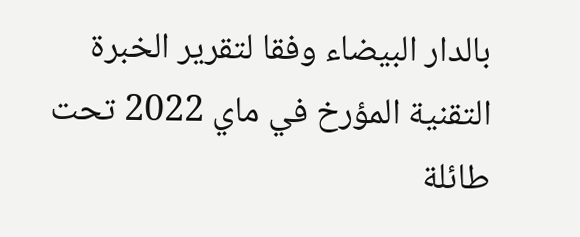بالدار البيضاء وفقا لتقرير الخبرة التقنية المؤرخ في ماي 2022 تحت طائلة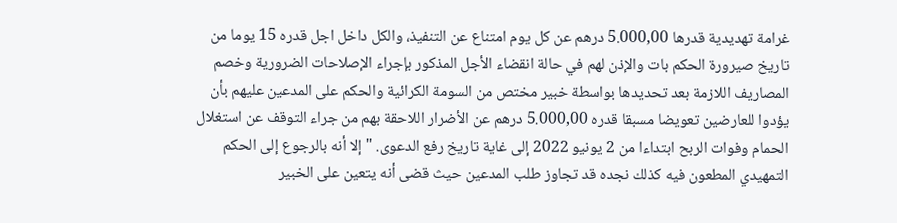غرامة تهديدية قدرها 5.000,00 درهم عن كل يوم امتناع عن التنفيذ، والكل داخل اجل قدره 15 يوما من تاريخ صيرورة الحكم بات والإذن لهم في حالة انقضاء الأجل المذكور بإجراء الإصلاحات الضرورية وخصم المصاريف اللازمة بعد تحديدها بواسطة خبير مختص من السومة الكرائية والحكم على المدعين عليهم بأن يؤدوا للعارضين تعويضا مسبقا قدره 5.000,00 درهم عن الأضرار اللاحقة بهم من جراء التوقف عن استغلال الحمام وفوات الربح ابتداءا من 2 يونيو 2022 إلى غاية تاريخ رفع الدعوى. " إلا أنه بالرجوع إلى الحكم التمهيدي المطعون فيه كذلك نجده قد تجاوز طلب المدعين حيث قضى أنه يتعين على الخبير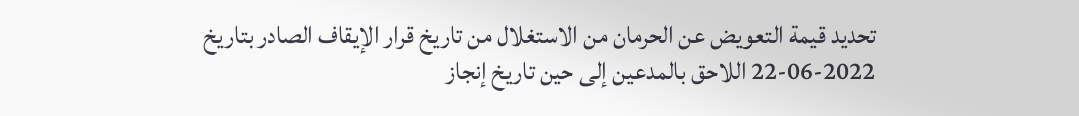تحديد قيمة التعويض عن الحرمان من الاستغلال من تاريخ قرار الإيقاف الصادر بتاريخ 2022-06-22 اللاحق بالمدعين إلى حين تاريخ إنجاز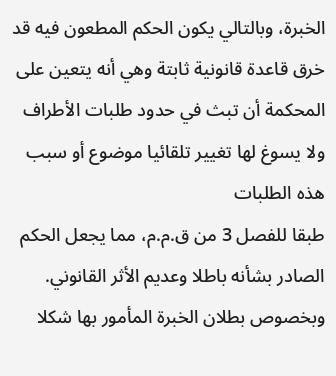الخبرة، وبالتالي يكون الحكم المطعون فيه قد خرق قاعدة قانونية ثابتة وهي أنه يتعين على المحكمة أن تبث في حدود طلبات الأطراف ولا يسوغ لها تغيير تلقائيا موضوع أو سبب هذه الطلبات
طبقا للفصل 3 من ق.م.م، مما يجعل الحكم الصادر بشأنه باطلا وعديم الأثر القانوني.
وبخصوص بطلان الخبرة المأمور بها شكلا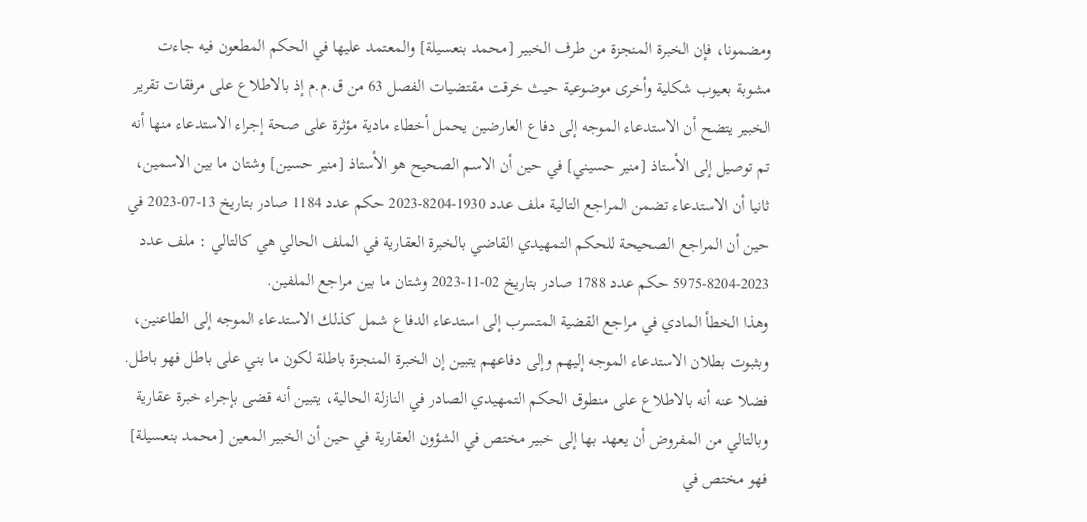ومضمونا، فإن الخبرة المنجزة من طرف الخبير [محمد بنعسيلة] والمعتمد عليها في الحكم المطعون فيه جاءت مشوبة بعيوب شكلية وأخرى موضوعية حيث خرقت مقتضيات الفصل 63 من ق.م.م إذ بالاطلاع على مرفقات تقرير الخبير يتضح أن الاستدعاء الموجه إلى دفاع العارضين يحمل أخطاء مادية مؤثرة على صحة إجراء الاستدعاء منها أنه تم توصيل إلى الأستاذ [منير حسيني] في حين أن الاسم الصحيح هو الأستاذ [منير حسين] وشتان ما بين الاسمين، ثانيا أن الاستدعاء تضمن المراجع التالية ملف عدد 1930-8204-2023 حكم عدد 1184 صادر بتاريخ 13-07-2023 في حين أن المراجع الصحيحة للحكم التمهيدي القاضي بالخبرة العقارية في الملف الحالي هي كالتالي : ملف عدد 2023-8204-5975 حكم عدد 1788 صادر بتاريخ 02-11-2023 وشتان ما بين مراجع الملفين.
وهذا الخطأ المادي في مراجع القضية المتسرب إلى استدعاء الدفاع شمل كذلك الاستدعاء الموجه إلى الطاعنين، وبثبوت بطلان الاستدعاء الموجه إليهم وإلى دفاعهم يتبين إن الخبرة المنجزة باطلة لكون ما بني على باطل فهو باطل.
فضلا عنه أنه بالاطلاع على منطوق الحكم التمهيدي الصادر في النازلة الحالية، يتبين أنه قضى بإجراء خبرة عقارية وبالتالي من المفروض أن يعهد بها إلى خبير مختص في الشؤون العقارية في حين أن الخبير المعين [محمد بنعسيلة] فهو مختص في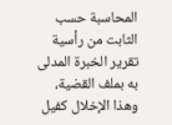المحاسبة حسب الثابت من رأسية تقرير الخبرة المدلى به بملف القضية، وهذا الإخلال كفيل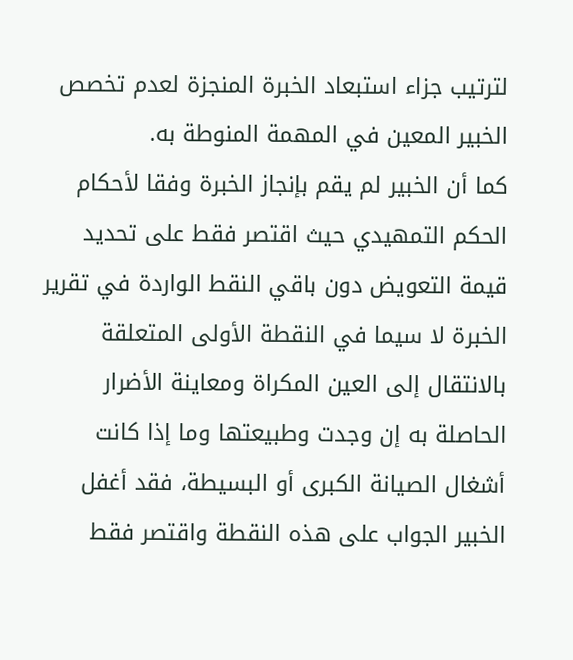لترتيب جزاء استبعاد الخبرة المنجزة لعدم تخصص الخبير المعين في المهمة المنوطة به.
كما أن الخبير لم يقم بإنجاز الخبرة وفقا لأحكام الحكم التمهيدي حيث اقتصر فقط على تحديد قيمة التعويض دون باقي النقط الواردة في تقرير الخبرة لا سيما في النقطة الأولى المتعلقة بالانتقال إلى العين المكراة ومعاينة الأضرار الحاصلة به إن وجدت وطبيعتها وما إذا كانت أشغال الصيانة الكبرى أو البسيطة، فقد أغفل الخبير الجواب على هذه النقطة واقتصر فقط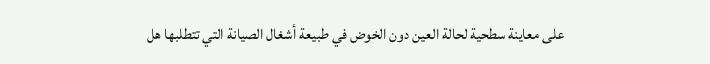على معاينة سطحية لحالة العين دون الخوض في طبيعة أشغال الصيانة التي تتطلبها هل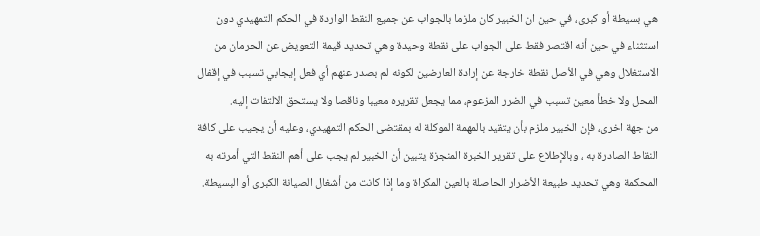هي بسيطة أو كبرى، في حين ان الخبير كان ملزما بالجواب عن جميع النقط الواردة في الحكم التمهيدي دون استثناء في حين أنه اقتصر فقط على الجواب على نقطة وحيدة وهي تحديد قيمة التعويض عن الحرمان من الاستغلال وهي في الأصل نقطة خارجة عن إرادة العارضين لكونه لم بصدر عنهم أي فعل إيجابي تسبب في إقفال المحل ولا خطأ معين تسبب في الضرر المزعوم، مما يجعل تقريره معيبا وناقصا ولا يستحق الالتفات إليه.
من جهة اخرى، فإن الخبير ملزم بأن يتقيد بالمهمة الموكلة له بمقتضى الحكم التمهيدي، وعليه أن يجيب على كافة النقاط الصادرة به ، وبالإطلاع على تقرير الخبرة المنجزة يتبين أن الخبير لم يجب على أهم النقط التي أمرته به المحكمة وهي تحديد طبيعة الأضرار الحاصلة بالعين المكراة وما إذا كانت من أشغال الصيانة الكبرى أو البسيطة.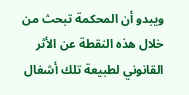ويبدو أن المحكمة تبحث من خلال هذه النقطة عن الأثر القانوني لطبيعة تلك أشغال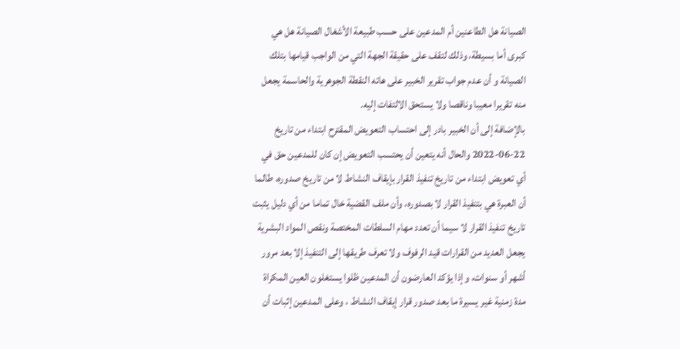الصيانة هل الطاعنين أم المدعين على حسب طبيعة الأشغال الصيانة هل هي كبرى أما بسيطة، وذلك لتقف على حقيقة الجهة التي من الواجب قيامها بتلك الصيانة و أن عدم جواب تقرير الخبير على هاته النقطة الجوهرية والحاسمة يجعل منه تقريرا معيبا وناقصا ولا يستحق الالتفات إليه.
بالإضافة إلى أن الخبير بادر إلى احتساب التعويض المقترح ابتداء من تاريخ 22-06-2022 والحال أنه يتعين أن يحتسب التعويض إن كان للمدعين حق في أي تعويض ابتداء من تاريخ تنفيذ القرار بإيقاف النشاط لا من تاریخ صدوره، طالما أن العبرة هي بتنفيذ القرار لا بصدوره، وأن ملف القضية خال تماما من أي دليل يثبت تاريخ تنفيذ القرار لا سيما أن تعدد مهام السلطات المختصة ونقص المواد البشرية يجعل العديد من القرارات قيد الرفوف ولا تعرف طريقها إلى التنفيذ إلا بعد مرور أشهر أو سنوات، وإذا يؤكد العارضون أن المدعين ظلوا يستغلون العين المكراة مدة زمنية غير يسيرة ما بعد صدور قرار إيقاف النشاط ، وعلى المدعين إثبات أن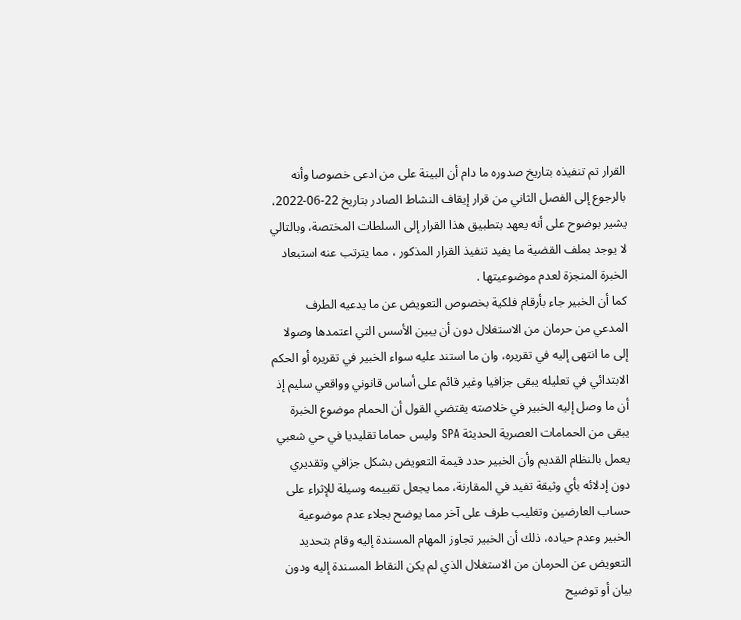القرار تم تنفيذه بتاريخ صدوره ما دام أن البينة على من ادعى خصوصا وأنه بالرجوع إلى الفصل الثاني من قرار إيقاف النشاط الصادر بتاريخ 22-06-2022، يشير بوضوح على أنه يعهد بتطبيق هذا القرار إلى السلطات المختصة، وبالتالي لا يوجد بملف القضية ما يفيد تنفيذ القرار المذكور ، مما يترتب عنه استبعاد الخبرة المنجزة لعدم موضوعيتها .
كما أن الخبير جاء بأرقام فلكية بخصوص التعويض عن ما يدعيه الطرف المدعي من حرمان من الاستغلال دون أن يبين الأسس التي اعتمدها وصولا إلى ما انتهى إليه في تقريره، وان ما استند عليه سواء الخبير في تقريره أو الحكم الابتدائي في تعليله يبقى جزافيا وغير قائم على أساس قانوني وواقعي سليم إذ أن ما وصل إليه الخبير في خلاصته يقتضي القول أن الحمام موضوع الخبرة يبقى من الحمامات العصرية الحديثة SPA وليس حماما تقليديا في حي شعبي يعمل بالنظام القديم وأن الخبير حدد قيمة التعويض بشكل جزافي وتقديري دون إدلائه بأي وثيقة تفيد في المقارنة، مما يجعل تقييمه وسيلة للإثراء على حساب العارضين وتغليب طرف على آخر مما يوضح بجلاء عدم موضوعية الخبير وعدم حياده، ذلك أن الخبير تجاوز المهام المسندة إليه وقام بتحديد التعويض عن الحرمان من الاستغلال الذي لم يكن النقاط المسندة إليه ودون بيان أو توضيح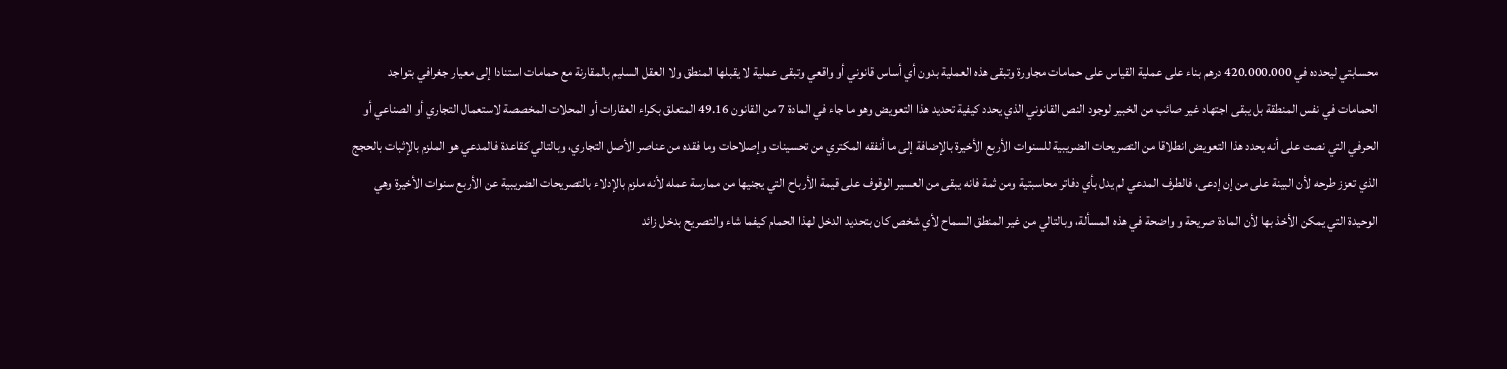محسابتي ليحدده في 420.000.000 درهم بناء على عملية القياس على حمامات مجاورة وتبقى هذه العملية بدون أي أساس قانوني أو واقعي وتبقى عملية لا يقبلها المنطق ولا العقل السليم بالمقارنة مع حمامات استنادا إلى معيار جغرافي بتواجد الحمامات في نفس المنطقة بل يبقى اجتهاد غير صائب من الخبير لوجود النص القانوني الذي يحدد كيفية تحديد هذا التعويض وهو ما جاء في المادة 7 من القانون 49.16 المتعلق بكراء العقارات أو المحلات المخصصة لاستعمال التجاري أو الصناعي أو الحرفي التي نصت على أنه يحدد هذا التعويض انطلاقا من التصريحات الضريبية للسنوات الأربع الأخيرة بالإضافة إلى ما أنفقه المكتري من تحسينات وإصلاحات وما فقده من عناصر الأصل التجاري، وبالتالي كقاعدة فالمدعي هو الملزم بالإثبات بالحجج الذي تعزز طرحه لأن البينة على من إن إدعى، فالطرف المدعي لم يدل بأي دفاتر محاسبتية ومن ثمة فانه يبقى من العسير الوقوف على قيمة الأرباح التي يجنيها من ممارسة عمله لأنه ملزم بالإدلاء بالتصريحات الضريبية عن الأربع سنوات الأخيرة وهي الوحيدة التي يمكن الأخذ بها لأن المادة صريحة و واضحة في هذه المسألة، وبالتالي من غير المنطق السماح لأي شخص كان بتحديد الدخل لهذا الحمام كيفما شاء والتصريح بدخل زائد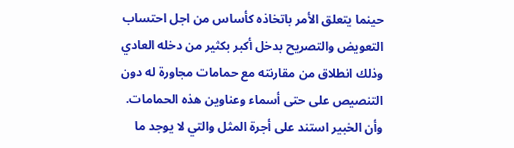حينما يتعلق الأمر باتخاذه كأساس من اجل احتساب التعويض والتصريح بدخل أكبر بكثير من دخله العادي وذلك انطلاق من مقارنته مع حمامات مجاورة له دون التنصيص على حتى أسماء وعناوين هذه الحمامات.
وأن الخبير استند على أجرة المثل والتي لا يوجد ما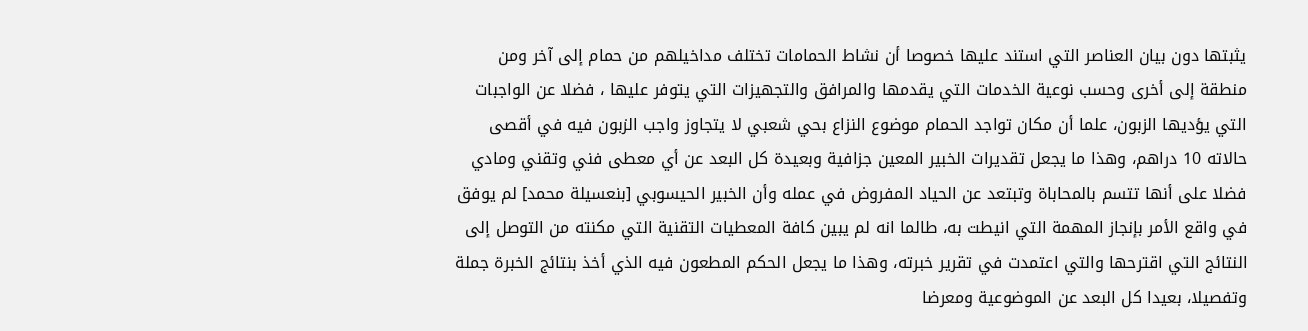يثبتها دون بيان العناصر التي استند عليها خصوصا أن نشاط الحمامات تختلف مداخيلهم من حمام إلى آخر ومن منطقة إلى أخرى وحسب نوعية الخدمات التي يقدمها والمرافق والتجهيزات التي يتوفر عليها ، فضلا عن الواجبات التي يؤديها الزبون، علما أن مكان تواجد الحمام موضوع النزاع بحي شعبي لا يتجاوز واجب الزبون فيه في أقصى حالاته 10 دراهم، وهذا ما يجعل تقديرات الخبير المعين جزافية وبعيدة كل البعد عن أي معطى فني وتقني ومادي فضلا على أنها تتسم بالمحاباة وتبتعد عن الحياد المفروض في عمله وأن الخبير الحيسوبي [بنعسيلة محمد] لم يوفق في واقع الأمر بإنجاز المهمة التي انيطت به، طالما انه لم يبين كافة المعطيات التقنية التي مكنته من التوصل إلى النتائج التي اقترحها والتي اعتمدت في تقرير خبرته، وهذا ما يجعل الحكم المطعون فيه الذي أخذ بنتائج الخبرة جملة وتفصيلا، بعيدا كل البعد عن الموضوعية ومعرضا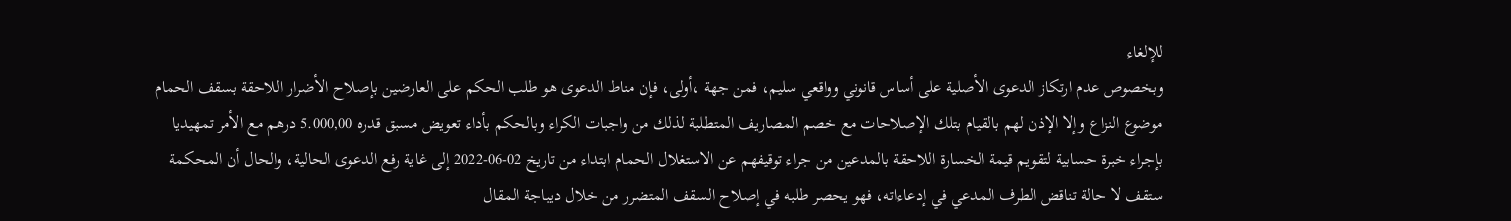للإلغاء
وبخصوص عدم ارتكاز الدعوى الأصلية على أساس قانوني وواقعي سليم، فمن جهة ،أولى، فإن مناط الدعوى هو طلب الحكم على العارضين بإصلاح الأضرار اللاحقة بسقف الحمام موضوع النزاع وإلا الإذن لهم بالقيام بتلك الإصلاحات مع خصم المصاريف المتطلبة لذلك من واجبات الكراء وبالحكم بأداء تعويض مسبق قدره 5.000,00 درهم مع الأمر تمهيديا بإجراء خبرة حسابية لتقويم قيمة الخسارة اللاحقة بالمدعين من جراء توقيفهم عن الاستغلال الحمام ابتداء من تاريخ 02-06-2022 إلى غاية رفع الدعوى الحالية، والحال أن المحكمة ستقف لا حالة تناقض الطرف المدعي في إدعاءاته، فهو يحصر طلبه في إصلاح السقف المتضرر من خلال ديباجة المقال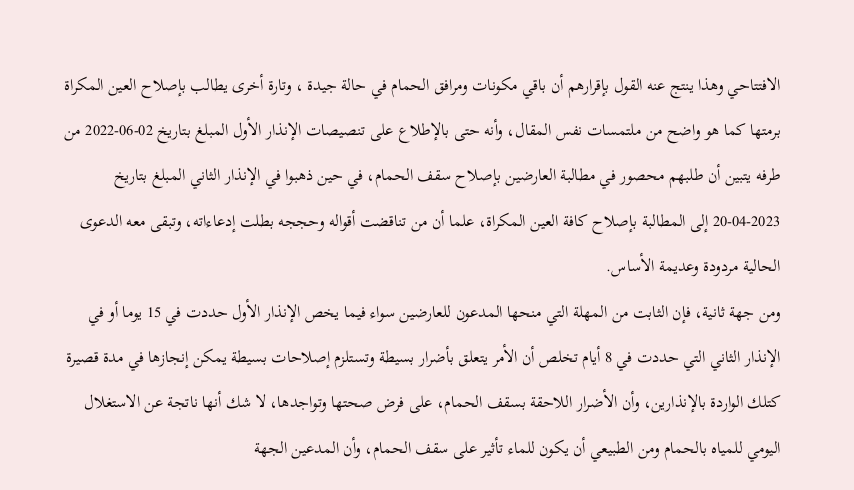الافتتاحي وهذا ينتج عنه القول بإقرارهم أن باقي مكونات ومرافق الحمام في حالة جيدة ، وتارة أخرى يطالب بإصلاح العين المكراة برمتها كما هو واضح من ملتمسات نفس المقال، وأنه حتى بالإطلاع على تنصيصات الإنذار الأول المبلغ بتاريخ 02-06-2022 من طرفه يتبين أن طلبهم محصور في مطالبة العارضين بإصلاح سقف الحمام، في حين ذهبوا في الإنذار الثاني المبلغ بتاريخ 2023-04-20 إلى المطالبة بإصلاح كافة العين المكراة، علما أن من تناقضت أقواله وحججه بطلت إدعاءاته، وتبقى معه الدعوى الحالية مردودة وعديمة الأساس.
ومن جهة ثانية، فإن الثابت من المهلة التي منحها المدعون للعارضين سواء فيما يخص الإنذار الأول حددت في 15 يوما أو في الإنذار الثاني التي حددت في 8 أيام تخلص أن الأمر يتعلق بأضرار بسيطة وتستلزم إصلاحات بسيطة يمكن إنجازها في مدة قصيرة كتلك الواردة بالإنذارين، وأن الأضرار اللاحقة بسقف الحمام، على فرض صحتها وتواجدها، لا شك أنها ناتجة عن الاستغلال اليومي للمياه بالحمام ومن الطبيعي أن يكون للماء تأثير على سقف الحمام، وأن المدعين الجهة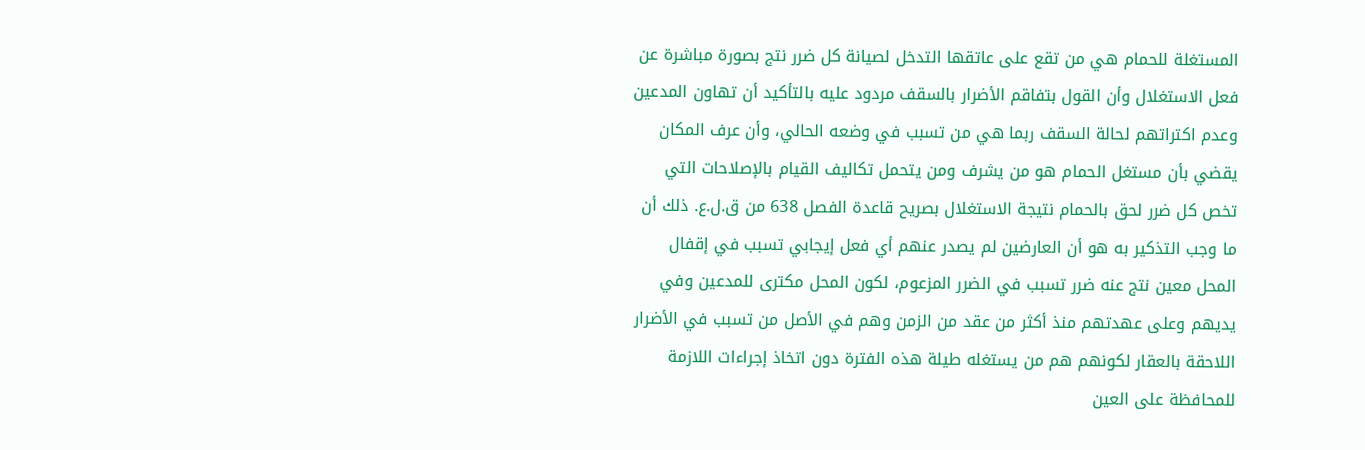المستغلة للحمام هي من تقع على عاتقها التدخل لصيانة كل ضرر نتج بصورة مباشرة عن فعل الاستغلال وأن القول بتفاقم الأضرار بالسقف مردود عليه بالتأكيد أن تهاون المدعين وعدم اكتراتهم لحالة السقف ربما هي من تسبب في وضعه الحالي، وأن عرف المكان يقضي بأن مستغل الحمام هو من يشرف ومن يتحمل تكاليف القيام بالإصلاحات التي تخص كل ضرر لحق بالحمام نتيجة الاستغلال بصريح قاعدة الفصل 638 من ق.ل.ع. ذلك أن ما وجب التذكير به هو أن العارضين لم يصدر عنهم أي فعل إيجابي تسبب في إقفال المحل معين نتج عنه ضرر تسبب في الضرر المزعوم، لكون المحل مكترى للمدعين وفي يديهم وعلى عهدتهم منذ أكثر من عقد من الزمن وهم في الأصل من تسبب في الأضرار اللاحقة بالعقار لكونهم هم من يستغله طيلة هذه الفترة دون اتخاذ إجراءات اللازمة للمحافظة على العين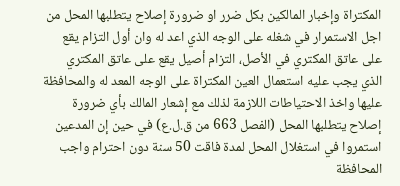المكتراة وإخبار المالكين بكل ضرر او ضرورة إصلاح يتطلبها المحل من اجل الاستمرار في شغله على الوجه الذي اعد له وان أول التزام يقع على عاتق المكتري في الأصل، التزام أصيل يقع على عاتق المكتري الذي يجب عليه استعمال العين المكتراة على الوجه المعد له والمحافظة عليها واخذ الاحتياطات اللازمة لذلك مع إشعار المالك بأي ضرورة إصلاح يتطلبها المحل (الفصل 663 من ق.ل.ع) في حين إن المدعين استمروا في استغلال المحل لمدة فاقت 50 سنة دون احترام واجب المحافظة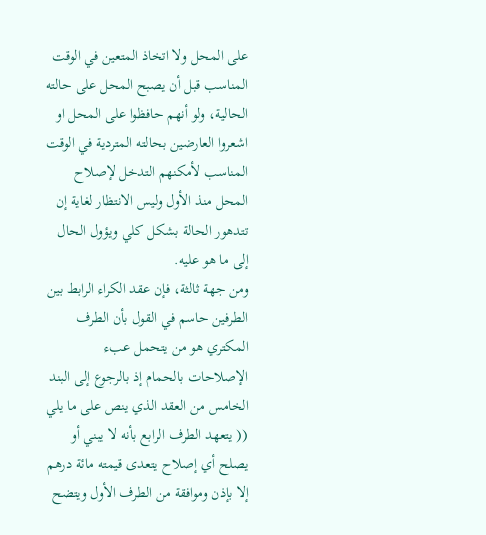على المحل ولا اتخاذ المتعين في الوقت المناسب قبل أن يصبح المحل على حالته الحالية، ولو أنهم حافظوا على المحل او اشعروا العارضين بحالته المتردية في الوقت المناسب لأمكنهم التدخل لإصلاح المحل منذ الأول وليس الانتظار لغاية إن تتدهور الحالة بشكل كلي ويؤول الحال إلى ما هو عليه.
ومن جهة ثالثة، فإن عقد الكراء الرابط بين الطرفين حاسم في القول بأن الطرف المكتري هو من يتحمل عبء الإصلاحات بالحمام إذ بالرجوع إلى البند الخامس من العقد الذي ينص على ما يلي (( يتعهد الطرف الرابع بأنه لا يبني أو يصلح أي إصلاح يتعدى قيمته مائة درهم إلا بإذن وموافقة من الطرف الأول ويتضح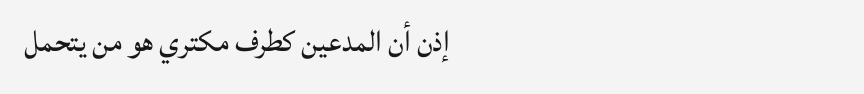إذن أن المدعين كطرف مكتري هو من يتحمل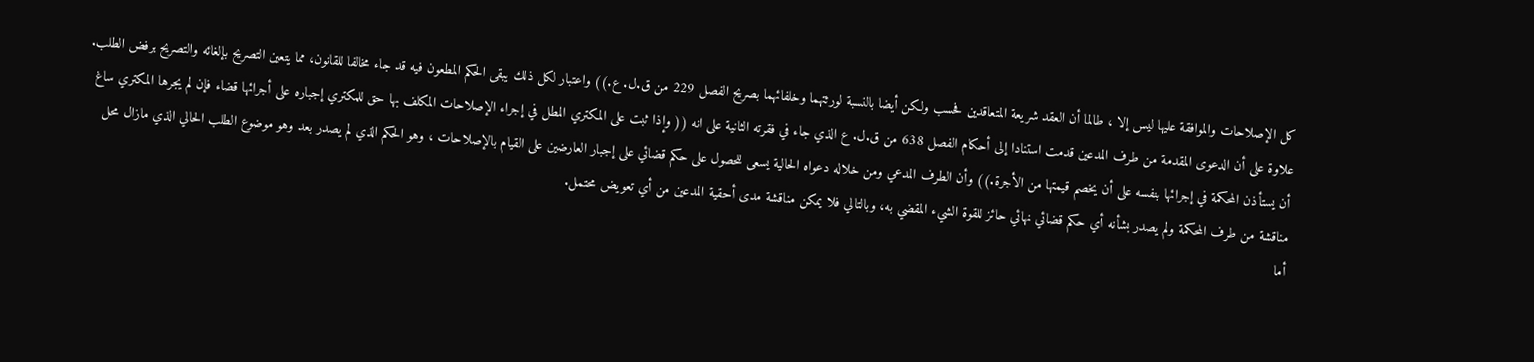كل الإصلاحات والموافقة عليها ليس إلا ، طالما أن العقد شريعة المتعاقدين فحسب ولكن أيضا بالنسبة لورثتهما وخلفائهما بصريح الفصل 229 من ق.ل. ع.)) واعتبار لكل ذلك يبقى الحكم المطعون فيه قد جاء مخالفا للقانون، مما يتعين التصريح بإلغائه والتصريح برفض الطلب.
علاوة على أن الدعوى المقدمة من طرف المدعين قدمت استنادا إلى أحكام الفصل 638 من ق.ل. ع الذي جاء في فقرته الثانية على انه (( وإذا ثبت على المكتري المطل في إجراء الإصلاحات المكلف بها حق للمكتري إجباره على أجرائها قضاء فإن لم يجرها المكتري ساغ أن يستأذن المحكمة في إجرائها بنفسه على أن يخصم قيمتها من الأجرة.)) وأن الطرف المدعي ومن خلاله دعواه الحالية يسعى للحصول على حكم قضائي على إجبار العارضين على القيام بالإصلاحات ، وهو الحكم الذي لم يصدر بعد وهو موضوع الطلب الحالي الذي مازال محل مناقشة من طرف المحكمة ولم يصدر بشأنه أي حكم قضائي نهائي حائز للقوة الشيء المقضي به، وبالتالي فلا يمكن مناقشة مدى أحقية المدعين من أي تعويض محتمل.
أما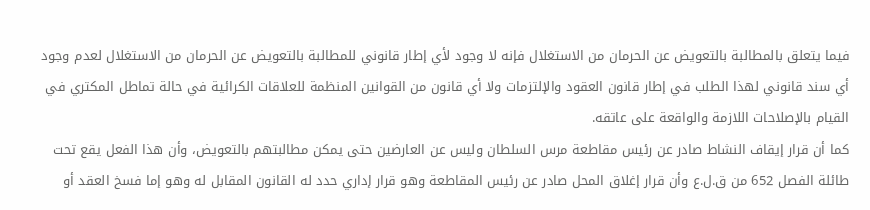فيما يتعلق بالمطالبة بالتعويض عن الحرمان من الاستغلال فإنه لا وجود لأي إطار قانوني للمطالبة بالتعويض عن الحرمان من الاستغلال لعدم وجود أي سند قانوني لهذا الطلب في إطار قانون العقود والإلتزمات ولا أي قانون من القوانين المنظمة للعلاقات الكرائية في حالة تماطل المكتري في القيام بالإصلاحات اللازمة والواقعة على عاتقه.
كما أن قرار إيقاف النشاط صادر عن رئيس مقاطعة مرس السلطان وليس عن العارضين حتى يمكن مطالبتهم بالتعويض، وأن هذا الفعل يقع تحت طائلة الفصل 652 من ق.ل.ع وأن قرار إغلاق المحل صادر عن رئيس المقاطعة وهو قرار إداري حدد له القانون المقابل له وهو إما فسخ العقد أو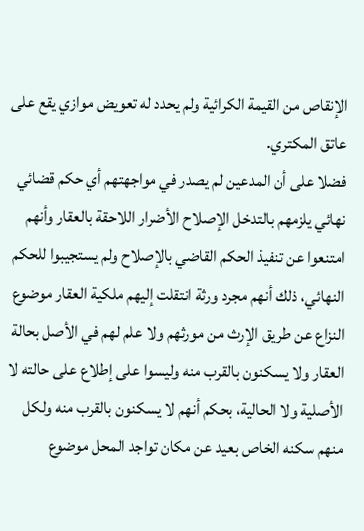الإنقاص من القيمة الكرائية ولم يحدد له تعويض موازي يقع على عاتق المكتري.
فضلا على أن المدعين لم يصدر في مواجهتهم أي حكم قضائي نهائي يلزمهم بالتدخل الإصلاح الأضرار اللاحقة بالعقار وأنهم امتنعوا عن تنفيذ الحكم القاضي بالإصلاح ولم يستجيبوا للحكم النهائي، ذلك أنهم مجرد ورثة انتقلت إليهم ملكية العقار موضوع النزاع عن طريق الإرث من مورثهم ولا علم لهم في الأصل بحالة العقار ولا يسكنون بالقرب منه وليسوا على إطلاع على حالته لا الأصلية ولا الحالية، بحكم أنهم لا يسكنون بالقرب منه ولكل منهم سكنه الخاص بعيد عن مكان تواجد المحل موضوع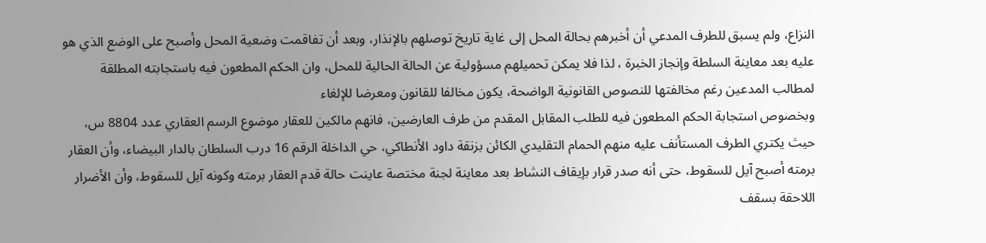النزاع، ولم يسبق للطرف المدعي أن أخبرهم بحالة المحل إلى غاية تاريخ توصلهم بالإنذار، وبعد أن تفاقمت وضعية المحل وأصبح على الوضع الذي هو عليه بعد معاينة السلطة وإنجاز الخبرة ، لذا فلا يمكن تحميلهم مسؤولية عن الحالة الحالية للمحل، وان الحكم المطعون فيه باستجابته المطلقة لمطالب المدعين رغم مخالفتها للنصوص القانونية الواضحة، يكون مخالفا للقانون ومعرضا للإلغاء
وبخصوص استجابة الحكم المطعون فيه للطلب المقابل المقدم من طرف العارضين، فانهم مالكين للعقار موضوع الرسم العقاري عدد 8804 س، حيث يكتري الطرف المستأنف عليه منهم الحمام التقليدي الكائن بزنقة داود الأنطاكي، حي الداخلة الرقم 16 درب السلطان بالدار البيضاء، وأن العقار برمته أصبح آيل للسقوط، حتى أنه صدر قرار بإيقاف النشاط بعد معاينة لجنة مختصة عاينت حالة قدم العقار برمته وكونه آيل للسقوط، وأن الأضرار اللاحقة بسقف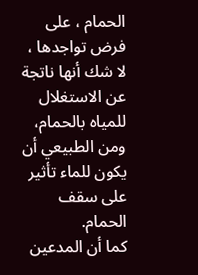الحمام ، على فرض تواجدها ، لا شك أنها ناتجة عن الاستغلال للمياه بالحمام، ومن الطبيعي أن يكون للماء تأثير على سقف الحمام.
كما أن المدعين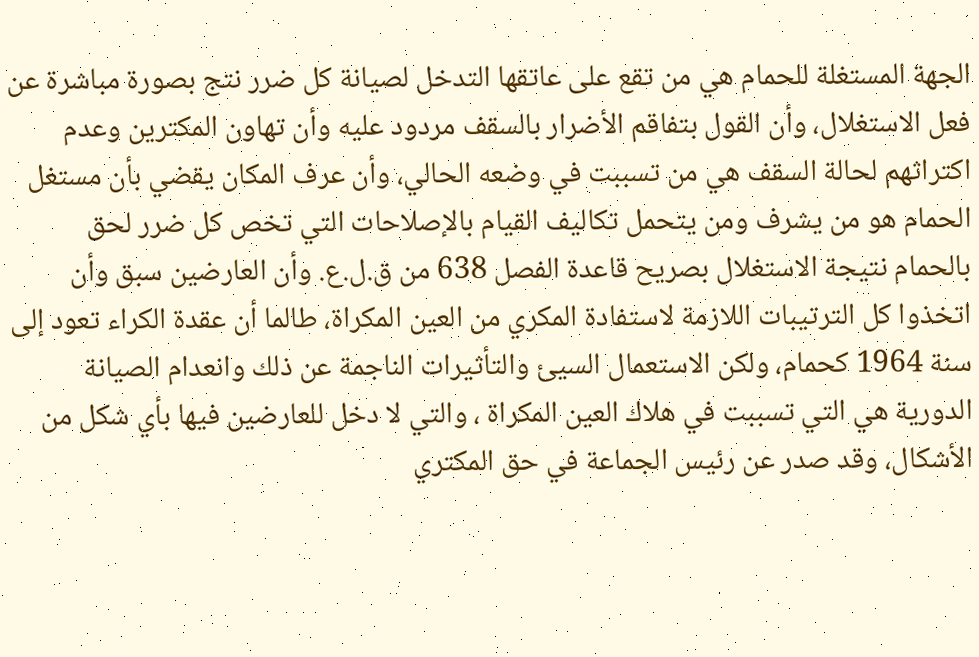الجهة المستغلة للحمام هي من تقع على عاتقها التدخل لصيانة كل ضرر نتج بصورة مباشرة عن فعل الاستغلال، وأن القول بتفاقم الأضرار بالسقف مردود عليه وأن تهاون المكترين وعدم اكتراثهم لحالة السقف هي من تسببت في وضعه الحالي، وأن عرف المكان يقضي بأن مستغل الحمام هو من يشرف ومن يتحمل تكاليف القيام بالإصلاحات التي تخص كل ضرر لحق بالحمام نتيجة الاستغلال بصريح قاعدة الفصل 638 من ق.ل.ع. وأن العارضين سبق وأن اتخذوا كل الترتيبات اللازمة لاستفادة المكري من العين المكراة، طالما أن عقدة الكراء تعود إلى سنة 1964 كحمام، ولكن الاستعمال السيئ والتأثيرات الناجمة عن ذلك وانعدام الصيانة الدورية هي التي تسببت في هلاك العين المكراة ، والتي لا دخل للعارضين فيها بأي شكل من الأشكال، وقد صدر عن رئيس الجماعة في حق المكتري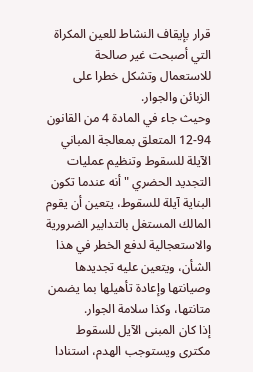قرار بإيقاف النشاط للعين المكراة التي أصبحت غير صالحة للاستعمال وتشكل خطرا على الزبائن والجوار.
وحيث جاء في المادة 4 من القانون 94-12 المتعلق بمعالجة المباني الآيلة للسقوط وتنظيم عمليات التجديد الحضري " أنه عندما تكون البناية آيلة للسقوط، يتعين أن يقوم المالك المستغل بالتدابير الضرورية والاستعجالية لدفع الخطر في هذا الشأن، ويتعين عليه تجديدها وصيانتها وإعادة تأهيلها بما يضمن متانتها، وكذا سلامة الجوار.
إذا كان المبنى الآيل للسقوط مكترى ويستوجب الهدم، استنادا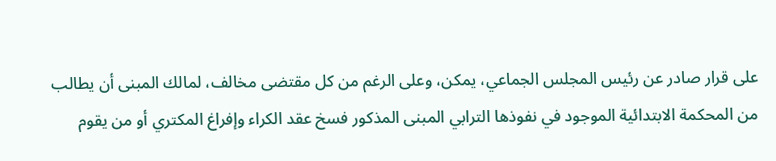على قرار صادر عن رئيس المجلس الجماعي، يمكن، وعلى الرغم من كل مقتضى مخالف، لمالك المبنى أن يطالب من المحكمة الابتدائية الموجود في نفوذها الترابي المبنى المذكور فسخ عقد الكراء وإفراغ المكتري أو من يقوم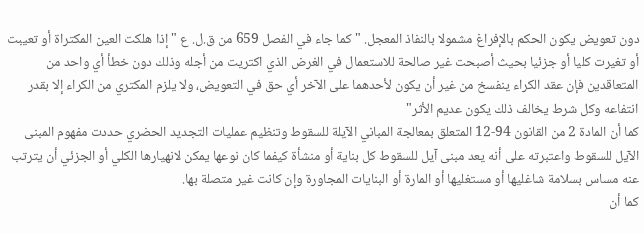دون تعويض يكون الحكم بالإفراغ مشمولا بالنفاذ المعجل. " كما جاء في الفصل 659 من ق.ل. ع " إذا هلكت العين المكتراة أو تعيبت أو تغيرت كليا أو جزئيا بحيث أصبحت غير صالحة للاستعمال في الغرض الذي اكتريت من أجله وذلك دون خطأ أي واحد من المتعاقدين فإن عقد الكراء ينفسخ من غير أن يكون لأحدهما على الآخر أي حق في التعويض، ولا يلزم المكتري من الكراء إلا بقدر انتفاعه وكل شرط يخالف ذلك يكون عديم الأثر"
كما أن المادة 2 من القانون 94-12 المتعلق بمعالجة المباني الآيلة للسقوط وتنظيم عمليات التجديد الحضري حددت مفهوم المبنى الآيل للسقوط واعتبرته على أنه يعد مبنى آيل للسقوط كل بناية أو منشأة كيفما كان نوعها يمكن لانهيارها الكلي أو الجزئي أن يترتب عنه مساس بسلامة شاغليها أو مستغليها أو المارة أو البنايات المجاورة وإن كانت غير متصلة بها.
كما أن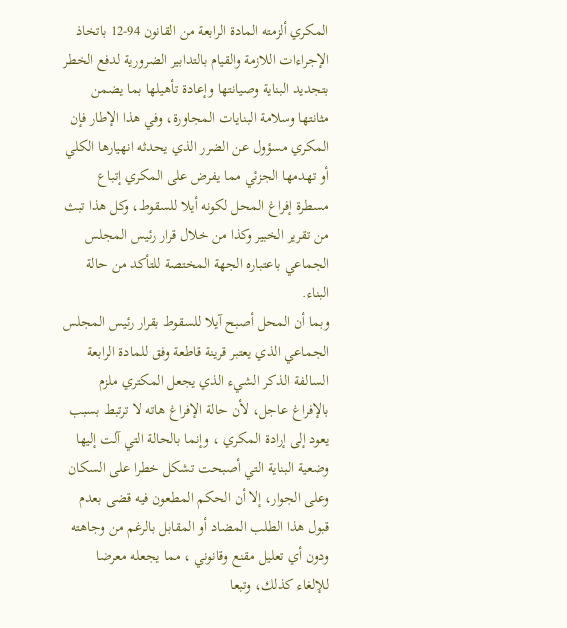المكري ألزمته المادة الرابعة من القانون 94-12 باتخاذ الإجراءات اللازمة والقيام بالتدابير الضرورية لدفع الخطر بتجديد البناية وصيانتها وإعادة تأهيلها بما يضمن مثانتها وسلامة البنايات المجاورة، وفي هذا الإطار فإن المكري مسؤول عن الضرر الذي يحدثه انهيارها الكلي أو تهدمها الجزئي مما يفرض على المكري إتباع مسطرة إفراغ المحل لكونه أيلا للسقوط، وكل هذا تبث من تقرير الخبير وكذا من خلال قرار رئيس المجلس الجماعي باعتباره الجهة المختصة للتأكد من حالة البناء.
وبما أن المحل أصبح آيلا للسقوط بقرار رئيس المجلس الجماعي الذي يعتبر قرينة قاطعة وفق للمادة الرابعة السالفة الذكر الشيء الذي يجعل المكتري ملزم بالإفراغ عاجل، لأن حالة الإفراغ هاته لا ترتبط بسبب يعود إلى إرادة المكري ، وإنما بالحالة التي آلت إليها وضعية البناية التي أصبحت تشكل خطرا على السكان وعلى الجوار، إلا أن الحكم المطعون فيه قضى بعدم قبول هذا الطلب المضاد أو المقابل بالرغم من وجاهته ودون أي تعليل مقنع وقانوني ، مما يجعله معرضا للإلغاء كذلك، وتبعا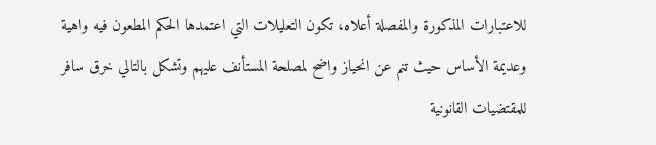للاعتبارات المذكورة والمفصلة أعلاه، تكون التعليلات التي اعتمدها الحكم المطعون فيه واهية وعديمة الأساس حيث تنم عن انحياز واضح لمصلحة المستأنف عليهم وتشكل بالتالي خرق سافر للمقتضيات القانونية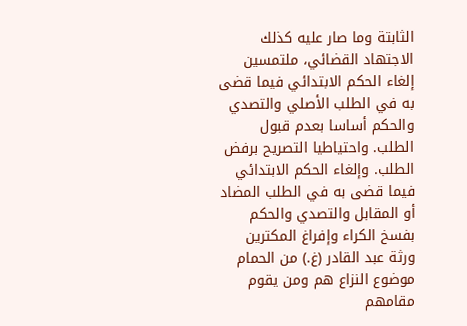الثابتة وما صار عليه كذلك الاجتهاد القضائي، ملتمسين إلغاء الحكم الابتدائي فيما قضى به في الطلب الأصلي والتصدي والحكم أساسا بعدم قبول الطلب. واحتياطيا التصريح برفض الطلب. وإلغاء الحكم الابتدائي فيما قضى به في الطلب المضاد أو المقابل والتصدي والحكم بفسخ الكراء وإفراغ المكترين ورثة عبد القادر (غ.) من الحمام موضوع النزاع هم ومن يقوم مقامهم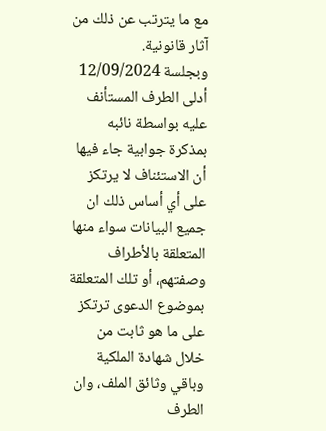مع ما يترتب عن ذلك من آثار قانونية.
وبجلسة 12/09/2024 أدلى الطرف المستأنف عليه بواسطة نائبه بمذكرة جوابية جاء فيها أن الاستئناف لا يرتكز على أي أساس ذلك ان جميع البيانات سواء منها المتعلقة بالأطراف وصفتهم، أو تلك المتعلقة بموضوع الدعوى ترتكز على ما هو ثابت من خلال شهادة الملكية وباقي وثائق الملف، وان الطرف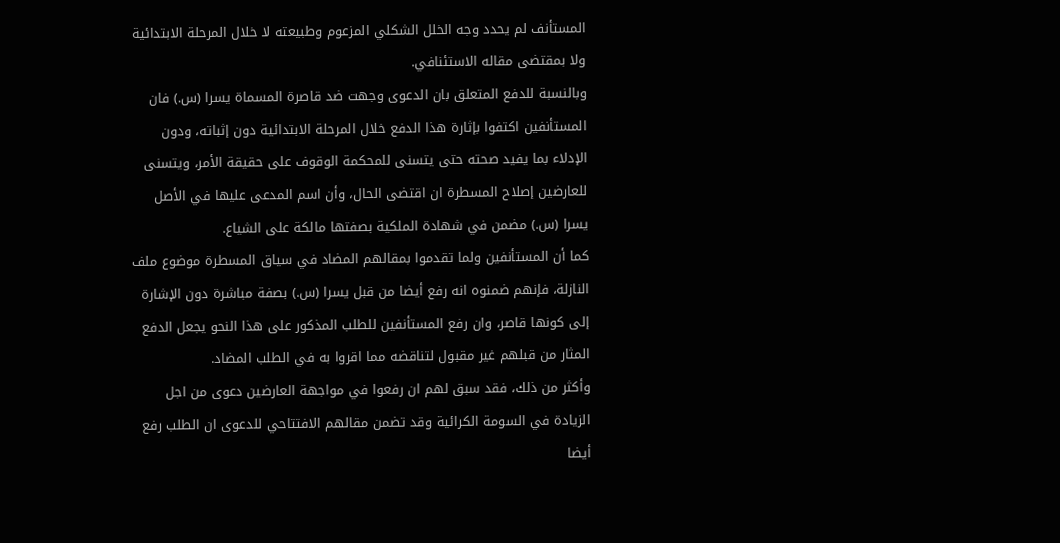المستأنف لم يحدد وجه الخلل الشكلي المزعوم وطبيعته لا خلال المرحلة الابتدائية ولا بمقتضى مقاله الاستئنافي.
وبالنسبة للدفع المتعلق بان الدعوى وجهت ضد قاصرة المسماة يسرا (س.) فان المستأنفين اكتفوا بإثارة هذا الدفع خلال المرحلة الابتدائية دون إثباته، ودون الإدلاء بما يفيد صحته حتى يتسنى للمحكمة الوقوف على حقيقة الأمر، ويتسنى للعارضين إصلاح المسطرة ان اقتضى الحال، وأن اسم المدعى عليها في الأصل يسرا (س.) مضمن في شهادة الملكية بصفتها مالكة على الشياع.
كما أن المستأنفين ولما تقدموا بمقالهم المضاد في سياق المسطرة موضوع ملف النازلة، فإنهم ضمنوه انه رفع أيضا من قبل يسرا (س.) بصفة مباشرة دون الإشارة إلى كونها قاصر، وان رفع المستأنفين للطلب المذكور على هذا النحو يجعل الدفع المثار من قبلهم غير مقبول لتناقضه مما اقروا به في الطلب المضاد.
وأكثر من ذلك، فقد سبق لهم ان رفعوا في مواجهة العارضين دعوى من اجل الزيادة في السومة الكرائية وقد تضمن مقالهم الافتتاحي للدعوى ان الطلب رفع أيضا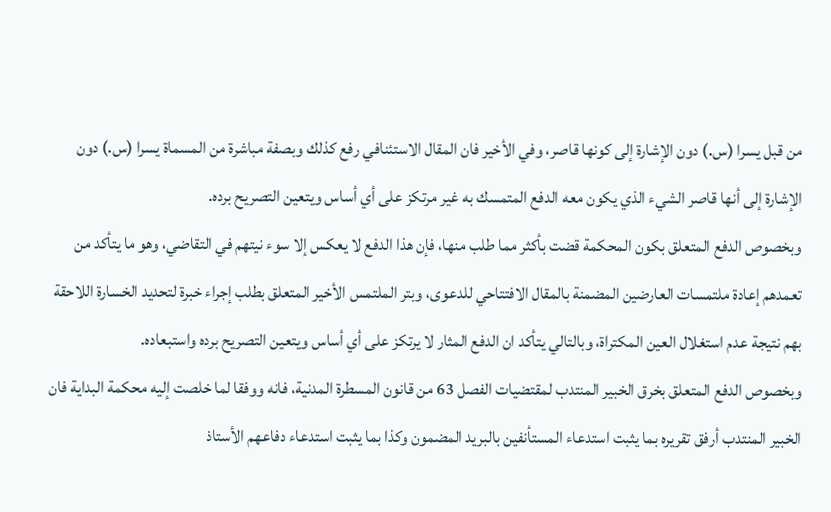من قبل يسرا (س.) دون الإشارة إلى كونها قاصر، وفي الأخير فان المقال الاستئنافي رفع كذلك وبصفة مباشرة من المسماة يسرا (س.) دون الإشارة إلى أنها قاصر الشيء الذي يكون معه الدفع المتمسك به غير مرتكز على أي أساس ويتعين التصريح برده.
وبخصوص الدفع المتعلق بكون المحكمة قضت بأكثر مما طلب منها، فإن هذا الدفع لا يعكس إلا سوء نيتهم في التقاضي، وهو ما يتأكد من تعمدهم إعادة ملتمسات العارضين المضمنة بالمقال الافتتاحي للدعوى، وبتر الملتمس الأخير المتعلق بطلب إجراء خبرة لتحديد الخسارة اللاحقة بهم نتيجة عدم استغلال العين المكتراة، وبالتالي يتأكد ان الدفع المثار لا يرتكز على أي أساس ويتعين التصريح برده واستبعاده.
وبخصوص الدفع المتعلق بخرق الخبير المنتدب لمقتضيات الفصل 63 من قانون المسطرة المدنية، فانه ووفقا لما خلصت إليه محكمة البداية فان الخبير المنتدب أرفق تقريره بما يثبت استدعاء المستأنفين بالبريد المضمون وكذا بما يثبت استدعاء دفاعهم الأستاذ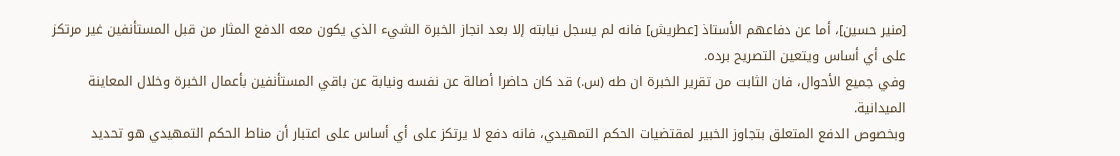[منير حسين]، أما عن دفاعهم الأستاذ [عطريش] فانه لم يسجل نيابته إلا بعد انجاز الخبرة الشيء الذي يكون معه الدفع المثار من قبل المستأنفين غير مرتكز على أي أساس ويتعين التصريح برده.
وفي جميع الأحوال، فان الثابت من تقرير الخبرة ان طه (س.) قد كان حاضرا أصالة عن نفسه ونيابة عن باقي المستأنفين بأعمال الخبرة وخلال المعاينة الميدانية.
وبخصوص الدفع المتعلق بتجاوز الخبير لمقتضيات الحكم التمهيدي، فانه دفع لا يرتكز على أي أساس على اعتبار أن مناط الحكم التمهيدي هو تحديد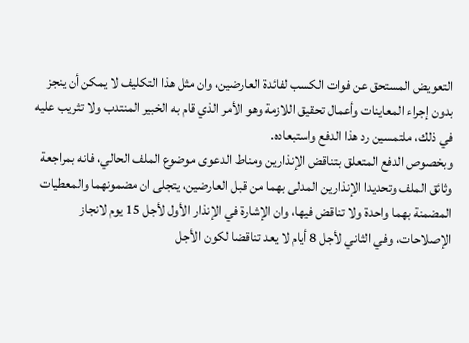التعويض المستحق عن فوات الكسب لفائدة العارضين، وان مثل هذا التكليف لا يمكن أن ينجز بدون إجراء المعاينات وأعمال تحقيق اللازمة وهو الأمر الذي قام به الخبير المنتدب ولا تثريب عليه في ذلك، ملتمسين رد هذا الدفع واستبعاده.
وبخصوص الدفع المتعلق بتناقض الإنذارين ومناط الدعوى موضوع الملف الحالي، فانه بمراجعة وثائق الملف وتحديدا الإنذارين المدلى بهما من قبل العارضين، يتجلى ان مضمونهما والمعطيات المضمنة بهما واحدة ولا تناقض فيها، وان الإشارة في الإنذار الأول لأجل 15 يوم لانجاز الإصلاحات، وفي الثاني لأجل 8 أيام لا يعد تناقضا لكون الأجل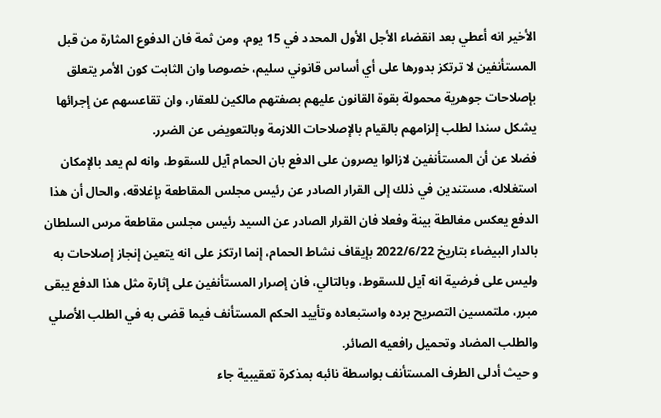الأخير انه أعطي بعد انقضاء الأجل الأول المحدد في 15 يوم، ومن ثمة فان الدفوع المثارة من قبل المستأنفين لا ترتكز بدورها على أي أساس قانوني سليم، خصوصا وان الثابت كون الأمر يتعلق بإصلاحات جوهرية محمولة بقوة القانون عليهم بصفتهم مالكين للعقار، وان تقاعسهم عن إجرائها يشكل سندا لطلب إلزامهم بالقيام بالإصلاحات اللازمة وبالتعويض عن الضرر.
فضلا عن أن المستأنفين لازالوا يصرون على الدفع بان الحمام آيل للسقوط، وانه لم يعد بالإمكان استغلاله، مستندين في ذلك إلى القرار الصادر عن رئيس مجلس المقاطعة بإغلاقه، والحال أن هذا الدفع يعكس مغالطة بينة وفعلا فان القرار الصادر عن السيد رئيس مجلس مقاطعة مرس السلطان بالدار البيضاء بتاريخ 2022/6/22 بإيقاف نشاط الحمام، إنما ارتكز على انه يتعين إنجاز إصلاحات به وليس على فرضية انه آيل للسقوط، وبالتالي، فان إصرار المستأنفين على إثارة مثل هذا الدفع يبقى مبرر، ملتمسين التصريح برده واستبعاده وتأييد الحكم المستأنف فيما قضى به في الطلب الأصلي والطلب المضاد وتحميل رافعيه الصائر.
و حيث أدلى الطرف المستأنف بواسطة نائبه بمذكرة تعقيبية جاء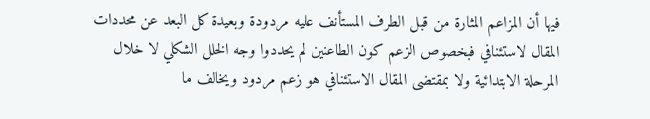فيها أن المزاعم المثارة من قبل الطرف المستأنف عليه مردودة وبعيدة كل البعد عن محددات المقال لاستئنافي فبخصوص الزعم كون الطاعنين لم يحددوا وجه الخلل الشكلي لا خلال المرحلة الابتدائية ولا بمقتضى المقال الاستئنافي هو زعم مردود ويخالف ما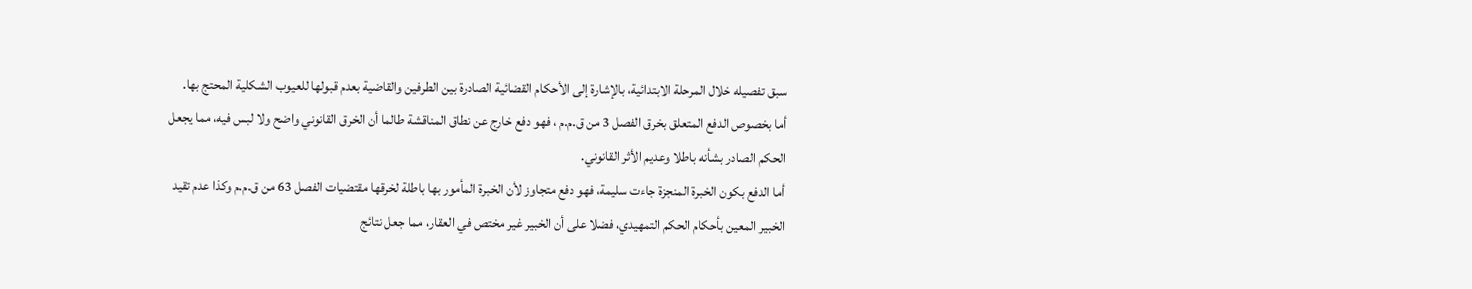سبق تفصيله خلال المرحلة الابتدائية، بالإشارة إلى الأحكام القضائية الصادرة بين الطرفين والقاضية بعدم قبولها للعيوب الشكلية المحتج بها.
أما بخصوص الدفع المتعلق بخرق الفصل 3 من ق.م.م ، فهو دفع خارج عن نطاق المناقشة طالما أن الخرق القانوني واضح ولا لبس فيه، مما يجعل الحكم الصادر بشأنه باطلا وعديم الأثر القانوني.
أما الدفع بكون الخبرة المنجزة جاءت سليمة، فهو دفع متجاوز لأن الخبرة المأمور بها باطلة لخرقها مقتضيات الفصل 63 من ق.م.م وكذا عدم تقيد الخبير المعين بأحكام الحكم التمهيدي، فضلا على أن الخبير غير مختص في العقار، مما جعل نتائج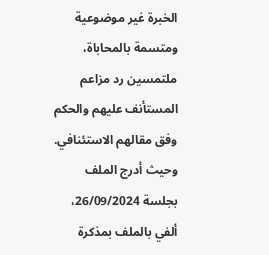الخبرة غير موضوعية ومتسمة بالمحاباة، ملتمسين رد مزاعم المستأنف عليهم والحكم وفق مقالهم الاستئنافي.
وحيث أدرج الملف بجلسة 26/09/2024، ألفي بالملف بمذكرة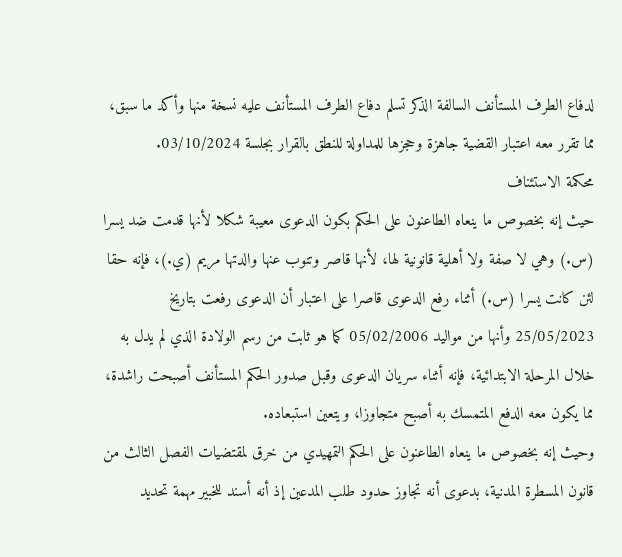لدفاع الطرف المستأنف السالفة الذكر تسلم دفاع الطرف المستأنف عليه نسخة منها وأكد ما سبق، مما تقرر معه اعتبار القضية جاهزة وحجزها للمداولة للنطق بالقرار بجلسة 03/10/2024.
محكمة الاستئناف
حيث إنه بخصوص ما ينعاه الطاعنون على الحكم بكون الدعوى معيبة شكلا لأنها قدمت ضد يسرا (س.) وهي لا صفة ولا أهلية قانونية لها، لأنها قاصر وتنوب عنها والدتها مريم (ي.)، فإنه حقا لئن كانت يسرا (س.) أثناء رفع الدعوى قاصرا على اعتبار أن الدعوى رفعت بتاريخ 25/05/2023 وأنها من مواليد 05/02/2006 كما هو ثابت من رسم الولادة الذي لم يدل به خلال المرحلة الابتدائية، فإنه أثناء سريان الدعوى وقبل صدور الحكم المستأنف أصبحت راشدة، مما يكون معه الدفع المتمسك به أصبح متجاوزا، ويتعين استبعاده.
وحيث إنه بخصوص ما ينعاه الطاعنون على الحكم التمهيدي من خرق لمقتضيات الفصل الثالث من قانون المسطرة المدنية، بدعوى أنه تجاوز حدود طلب المدعين إذ أنه أسند للخبير مهمة تحديد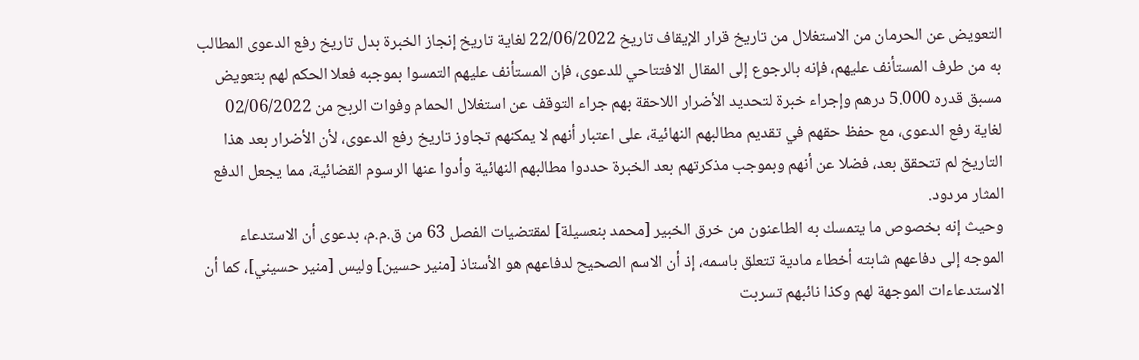التعويض عن الحرمان من الاستغلال من تاريخ قرار الإيقاف تاريخ 22/06/2022 لغاية تاريخ إنجاز الخبرة بدل تاريخ رفع الدعوى المطالب به من طرف المستأنف عليهم، فإنه بالرجوع إلى المقال الافتتاحي للدعوى، فإن المستأنف عليهم التمسوا بموجبه فعلا الحكم لهم بتعويض مسبق قدره 5.000 درهم وإجراء خبرة لتحديد الأضرار اللاحقة بهم جراء التوقف عن استغلال الحمام وفوات الربح من 02/06/2022 لغاية رفع الدعوى، مع حفظ حقهم في تقديم مطالبهم النهائية، على اعتبار أنهم لا يمكنهم تجاوز تاريخ رفع الدعوى، لأن الأضرار بعد هذا التاريخ لم تتحقق بعد، فضلا عن أنهم وبموجب مذكرتهم بعد الخبرة حددوا مطالبهم النهائية وأدوا عنها الرسوم القضائية، مما يجعل الدفع المثار مردود.
وحيث إنه بخصوص ما يتمسك به الطاعنون من خرق الخبير [محمد بنعسيلة] لمقتضيات الفصل 63 من ق.م.م، بدعوى أن الاستدعاء الموجه إلى دفاعهم شابته أخطاء مادية تتعلق باسمه، إذ أن الاسم الصحيح لدفاعهم هو الأستاذ [منير حسين] وليس [منير حسيني]، كما أن الاستدعاءات الموجهة لهم وكذا نائبهم تسربت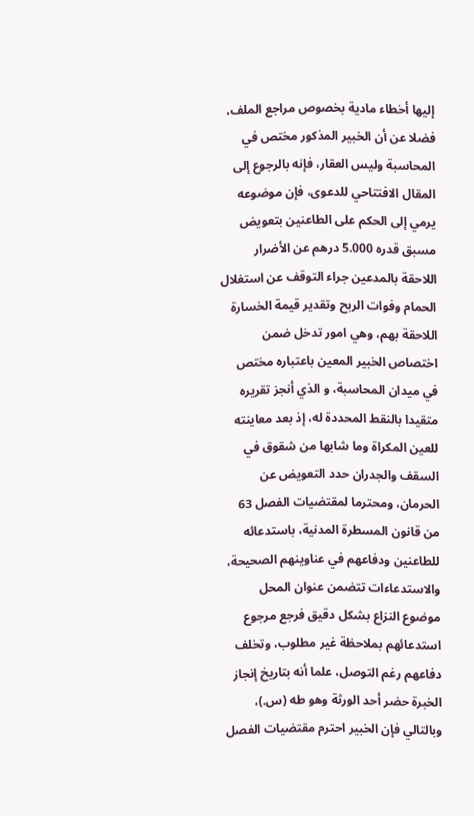إليها أخطاء مادية بخصوص مراجع الملف، فضلا عن أن الخبير المذكور مختص في المحاسبة وليس العقار، فإنه بالرجوع إلى المقال الافتتاحي للدعوى، فإن موضوعه يرمي إلى الحكم على الطاعنين بتعويض مسبق قدره 5.000 درهم عن الأضرار اللاحقة بالمدعين جراء التوقف عن استغلال الحمام وفوات الربح وتقدير قيمة الخسارة اللاحقة بهم، وهي امور تدخل ضمن اختصاص الخبير المعين باعتباره مختص في ميدان المحاسبة، و الذي أنجز تقريره متقيدا بالنقط المحددة له، إذ بعد معاينته للعين المكراة وما شابها من شقوق في السقف والجدران حدد التعويض عن الحرمان، ومحترما لمقتضيات الفصل 63 من قانون المسطرة المدنية، باستدعائه للطاعنين ودفاعهم في عناوينهم الصحيحة، والاستدعاءات تتضمن عنوان المحل موضوع النزاع بشكل دقيق فرجع مرجوع استدعائهم بملاحظة غير مطلوب، وتخلف دفاعهم رغم التوصل، علما أنه بتاريخ إنجاز الخبرة حضر أحد الورثة وهو طه (س.)، وبالتالي فإن الخبير احترم مقتضيات الفصل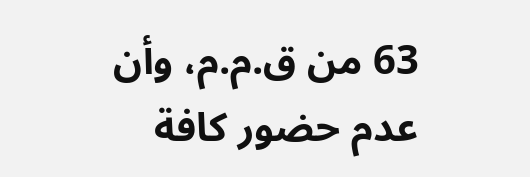63 من ق.م.م، وأن عدم حضور كافة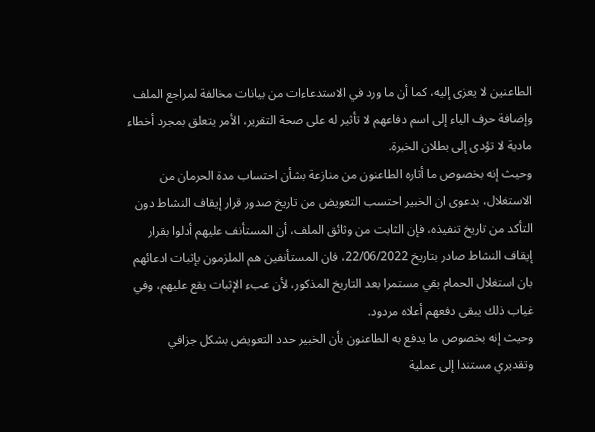الطاعنين لا يعزى إليه، كما أن ما ورد في الاستدعاءات من بيانات مخالفة لمراجع الملف وإضافة حرف الياء إلى اسم دفاعهم لا تأثير له على صحة التقرير، الأمر يتعلق بمجرد أخطاء مادية لا تؤدى إلى بطلان الخبرة.
وحيث إنه بخصوص ما أثاره الطاعنون من منازعة بشأن احتساب مدة الحرمان من الاستغلال، بدعوى ان الخبير احتسب التعويض من تاريخ صدور قرار إيقاف النشاط دون التأكد من تاريخ تنفيذه، فإن الثابت من وثائق الملف، أن المستأنف عليهم أدلوا بقرار إيقاف النشاط صادر بتاريخ 22/06/2022، فان المستأنفين هم الملزمون بإثبات ادعائهم بان استغلال الحمام بقي مستمرا بعد التاريخ المذكور، لأن عبء الإثبات يقع عليهم، وفي غياب ذلك يبقى دفعهم أعلاه مردود.
وحيث إنه بخصوص ما يدفع به الطاعنون بأن الخبير حدد التعويض بشكل جزافي وتقديري مستندا إلى عملية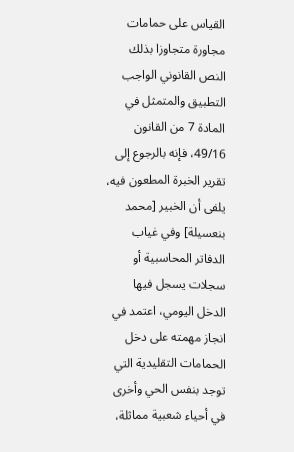القياس على حمامات مجاورة متجاوزا بذلك النص القانوني الواجب التطبيق والمتمثل في المادة 7 من القانون 49/16، فإنه بالرجوع إلى تقرير الخبرة المطعون فيه، يلفى أن الخبير [محمد بنعسيلة] وفي غياب الدفاتر المحاسبية أو سجلات يسجل فيها الدخل اليومي، اعتمد في انجاز مهمته على دخل الحمامات التقليدية التي توجد بنفس الحي وأخرى في أحياء شعبية مماثلة،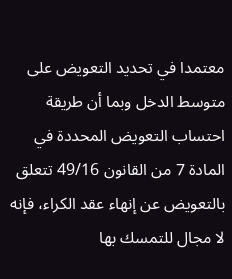معتمدا في تحديد التعويض على متوسط الدخل وبما أن طريقة احتساب التعويض المحددة في المادة 7 من القانون 49/16 تتعلق بالتعويض عن إنهاء عقد الكراء، فإنه لا مجال للتمسك بها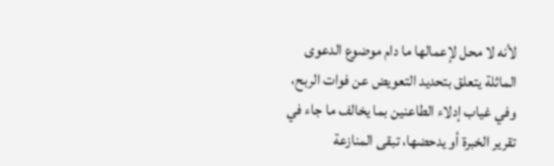لأنه لا محل لإعمالها ما دام موضوع الدعوى الماثلة يتعلق بتحديد التعويض عن فوات الربح، وفي غياب إدلاء الطاعنين بما يخالف ما جاء في تقرير الخبرة أو يدحضها، تبقى المنازعة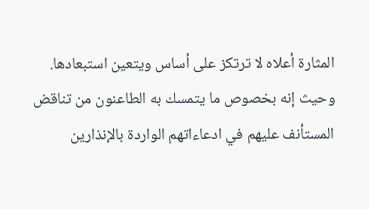المثارة أعلاه لا ترتكز على أساس ويتعين استبعادها.
وحيث إنه بخصوص ما يتمسك به الطاعنون من تناقض المستأنف عليهم في ادعاءاتهم الواردة بالإنذارين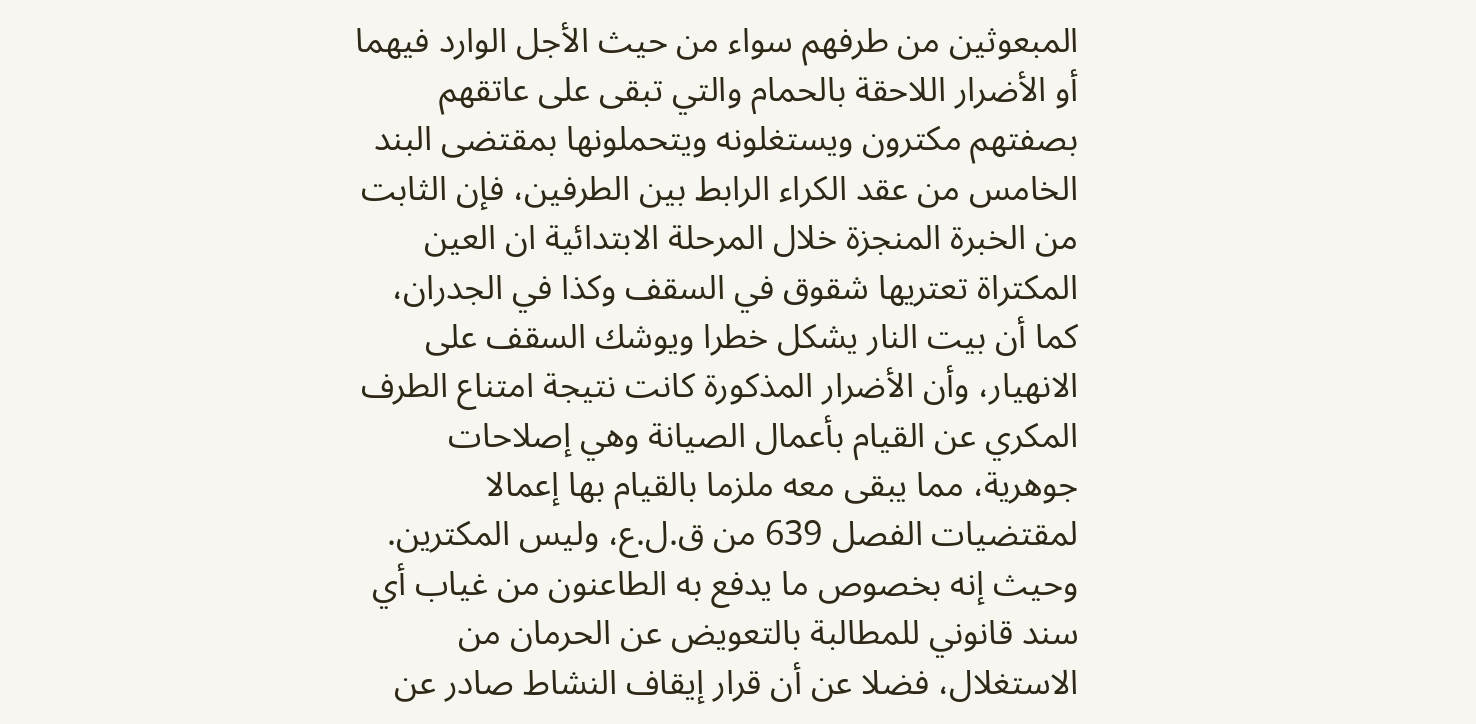المبعوثين من طرفهم سواء من حيث الأجل الوارد فيهما أو الأضرار اللاحقة بالحمام والتي تبقى على عاتقهم بصفتهم مكترون ويستغلونه ويتحملونها بمقتضى البند الخامس من عقد الكراء الرابط بين الطرفين، فإن الثابت من الخبرة المنجزة خلال المرحلة الابتدائية ان العين المكتراة تعتريها شقوق في السقف وكذا في الجدران، كما أن بيت النار يشكل خطرا ويوشك السقف على الانهيار، وأن الأضرار المذكورة كانت نتيجة امتناع الطرف المكري عن القيام بأعمال الصيانة وهي إصلاحات جوهرية، مما يبقى معه ملزما بالقيام بها إعمالا لمقتضيات الفصل 639 من ق.ل.ع، وليس المكترين.
وحيث إنه بخصوص ما يدفع به الطاعنون من غياب أي سند قانوني للمطالبة بالتعويض عن الحرمان من الاستغلال، فضلا عن أن قرار إيقاف النشاط صادر عن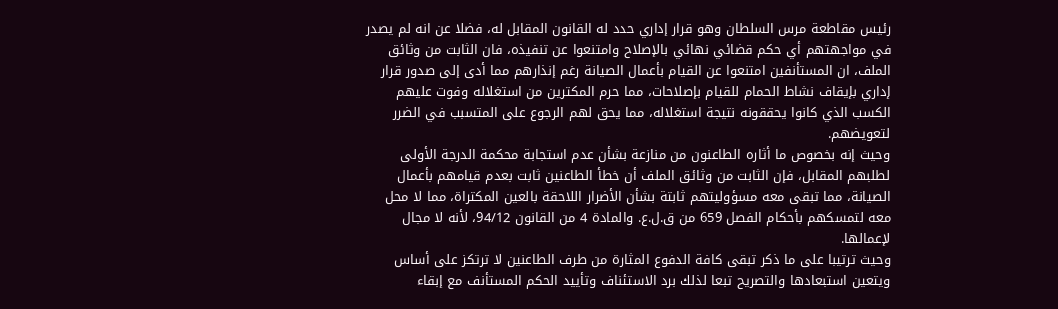رئيس مقاطعة مرس السلطان وهو قرار إداري حدد له القانون المقابل له، فضلا عن انه لم يصدر في مواجهتهم أي حكم قضائي نهائي بالإصلاح وامتنعوا عن تنفيذه، فان الثابت من وثائق الملف، ان المستأنفين امتنعوا عن القيام بأعمال الصيانة رغم إنذارهم مما أدى إلى صدور قرار إداري بإيقاف نشاط الحمام للقيام بإصلاحات، مما حرم المكترين من استغلاله وفوت عليهم الكسب الذي كانوا يحققونه نتيجة استغلاله، مما يحق لهم الرجوع على المتسبب في الضرر لتعويضهم.
وحيث إنه بخصوص ما أثاره الطاعنون من منازعة بشأن عدم استجابة محكمة الدرجة الأولى لطلبهم المقابل، فإن الثابت من وثائق الملف أن خطأ الطاعنين ثابت بعدم قيامهم بأعمال الصيانة، مما تبقى معه مسؤوليتهم ثابتة بشأن الأضرار اللاحقة بالعين المكتراة، مما لا محل معه لتمسكهم بأحكام الفصل 659 من ق.ل.ع. والمادة 4 من القانون 94/12، لأنه لا مجال لإعمالها.
وحيث ترتيبا على ما ذكر تبقى كافة الدفوع المثارة من طرف الطاعنين لا ترتكز على أساس ويتعين استبعادها والتصريح تبعا لذلك برد الاستئناف وتأييد الحكم المستأنف مع إبقاء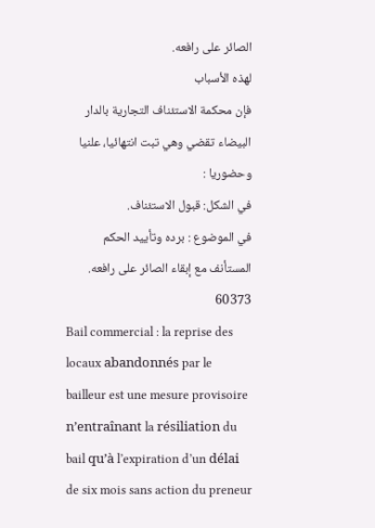الصائر على رافعه.
لهذه الأسباب
فإن محكمة الاستئناف التجارية بالدار البيضاء تقضي وهي تبت انتهائيا، علنيا وحضوريا :
في الشكل: قبول الاستئناف.
في الموضوع : برده وتأييد الحكم المستأنف مع إبقاء الصائر على رافعه.
60373
Bail commercial : la reprise des locaux abandonnés par le bailleur est une mesure provisoire n’entraînant la résiliation du bail qu’à l’expiration d’un délai de six mois sans action du preneur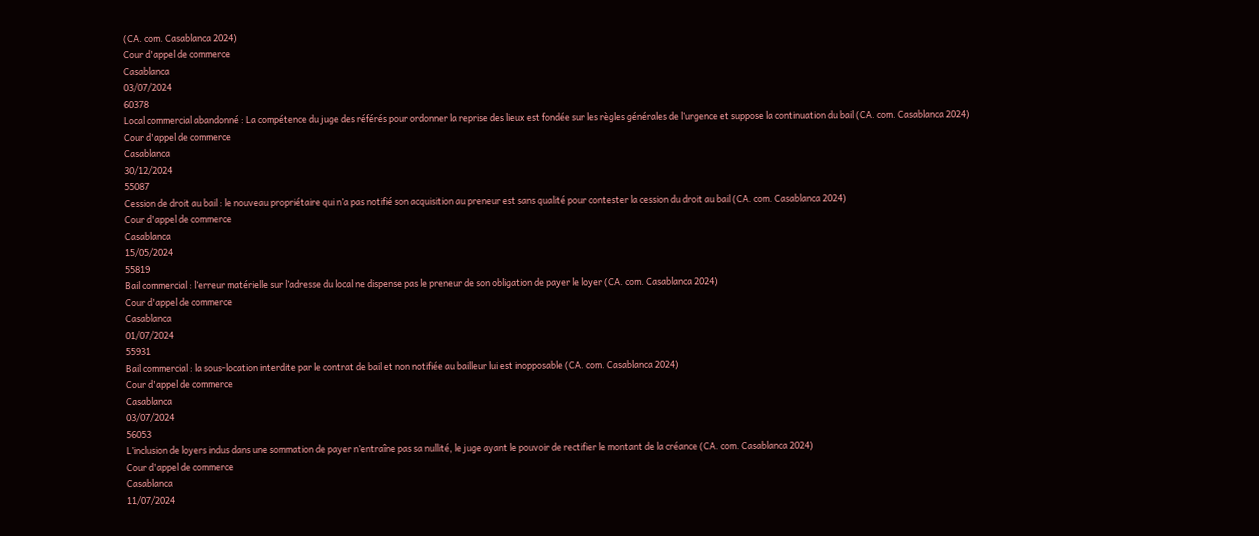(CA. com. Casablanca 2024)
Cour d'appel de commerce
Casablanca
03/07/2024
60378
Local commercial abandonné : La compétence du juge des référés pour ordonner la reprise des lieux est fondée sur les règles générales de l’urgence et suppose la continuation du bail (CA. com. Casablanca 2024)
Cour d'appel de commerce
Casablanca
30/12/2024
55087
Cession de droit au bail : le nouveau propriétaire qui n’a pas notifié son acquisition au preneur est sans qualité pour contester la cession du droit au bail (CA. com. Casablanca 2024)
Cour d'appel de commerce
Casablanca
15/05/2024
55819
Bail commercial : l’erreur matérielle sur l’adresse du local ne dispense pas le preneur de son obligation de payer le loyer (CA. com. Casablanca 2024)
Cour d'appel de commerce
Casablanca
01/07/2024
55931
Bail commercial : la sous-location interdite par le contrat de bail et non notifiée au bailleur lui est inopposable (CA. com. Casablanca 2024)
Cour d'appel de commerce
Casablanca
03/07/2024
56053
L’inclusion de loyers indus dans une sommation de payer n’entraîne pas sa nullité, le juge ayant le pouvoir de rectifier le montant de la créance (CA. com. Casablanca 2024)
Cour d'appel de commerce
Casablanca
11/07/2024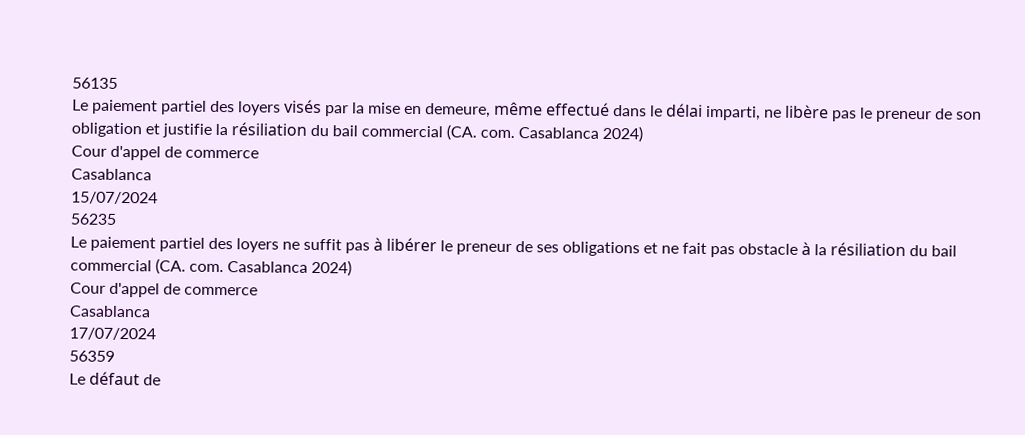56135
Le paiement partiel des loyers visés par la mise en demeure, même effectué dans le délai imparti, ne libère pas le preneur de son obligation et justifie la résiliation du bail commercial (CA. com. Casablanca 2024)
Cour d'appel de commerce
Casablanca
15/07/2024
56235
Le paiement partiel des loyers ne suffit pas à libérer le preneur de ses obligations et ne fait pas obstacle à la résiliation du bail commercial (CA. com. Casablanca 2024)
Cour d'appel de commerce
Casablanca
17/07/2024
56359
Le défaut de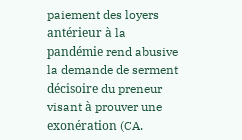paiement des loyers antérieur à la pandémie rend abusive la demande de serment décisoire du preneur visant à prouver une exonération (CA.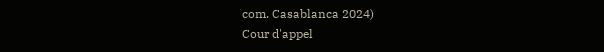com. Casablanca 2024)
Cour d'appel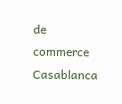de commerce
Casablanca